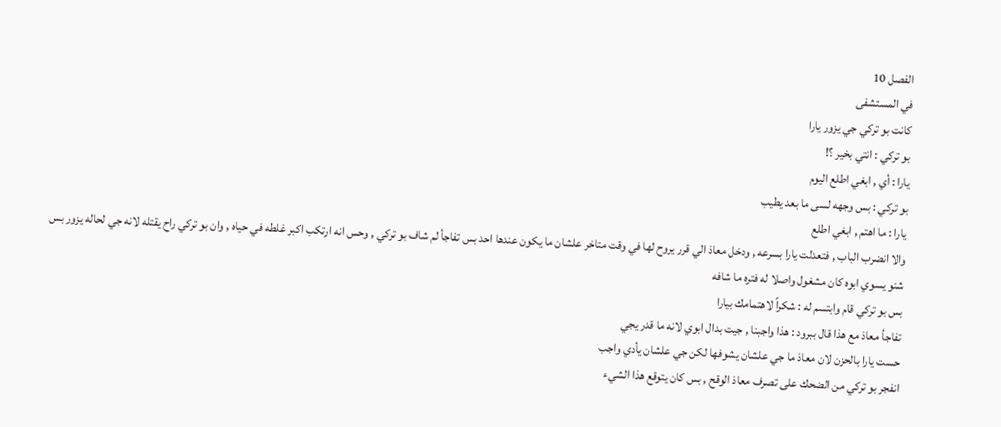الفصل 10
في المستشفى
كانت بو تركي جي يزور يارا
بو تركي : انتي بخير ؟!
يارا : أي , ابغي اطلع اليوم
بو تركي : بس وجهه لسى ما بعد يطيب
يارا : ما اهتم , ابغي اطلع
والا انضرب الباب , فتعدلت يارا بسرعه , ودخل معاذ الي قرر يروح لها في وقت متاخر علشان ما يكون عندها احد بس تفاجأ لم شاف بو تركي , وحس انه ارتكب اكبر غلطه في حياه , وان بو تركي راح يقتله لانه جي لحاله يزور بس شنو يسوي ابوه كان مشغول واصلا له فتره ما شافه
بس بو تركي قام وابتسم له : شكراً لاهتمامك بيارا
تفاجأ معاذ مع هذا قال ببرود : هذا واجبنا , جيت بدال ابوي لانه ما قدر يجي
حست يارا بالحزن لان معاذ ما جي علشان يشوفها لكن جي علشان يأدي واجب
انفجر بو تركي من الضحك على تصرف معاذ الوقح , بس كان يتوقع هذا الشيء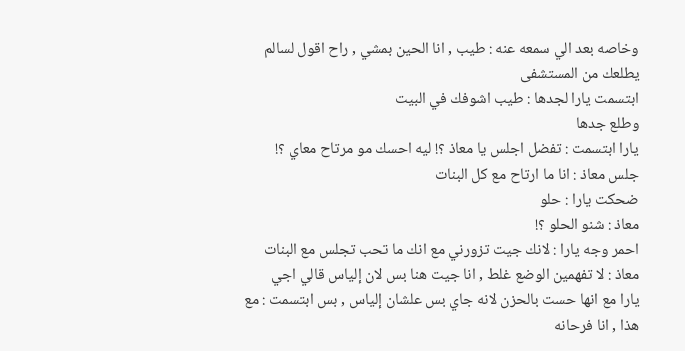وخاصه بعد الي سمعه عنه : طيب , انا الحين بمشي , راح اقول لسالم يطلعك من المستشفى
ابتسمت يارا لجدها : طيب اشوفك في البيت
وطلع جدها
يارا ابتسمت : تفضل اجلس يا معاذ ؟! ليه احسك مو مرتاح معاي ؟!
جلس معاذ : انا ما ارتاح مع كل البنات
ضحكت يارا : حلو
معاذ : شنو الحلو ؟!
احمر وجه يارا : لانك جيت تزورني مع انك ما تحب تجلس مع البنات
معاذ : لا تفهمين الوضع غلط , انا جيت هنا بس لان إلياس قالي اجي
يارا مع انها حست بالحزن لانه جاي بس علشان إلياس , بس ابتسمت : مع هذا , انا فرحانه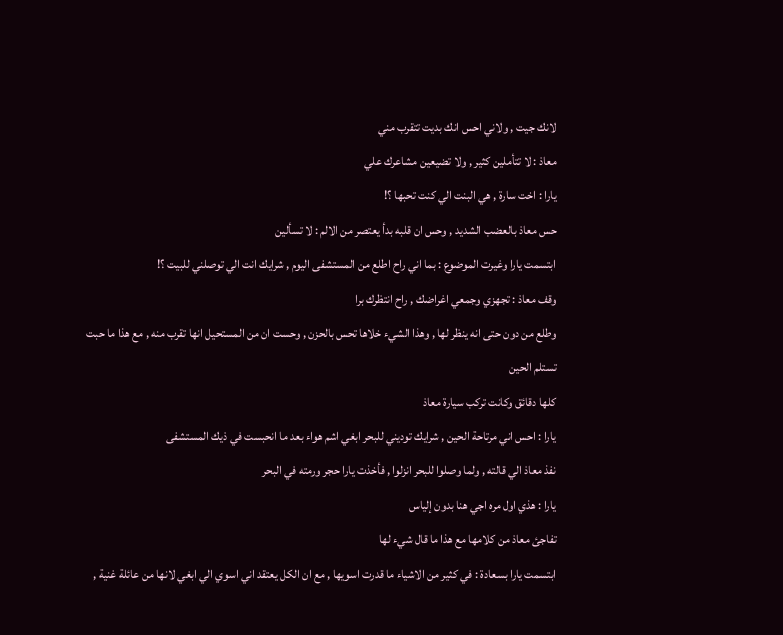لانك جيت , ولاني احس انك بديت تتقرب مني
معاذ : لا تتأملين كثير , ولا تضيعين مشاعرك علي
يارا : اخت سارة , هي البنت الي كنت تحبها ؟!
حس معاذ بالعضب الشديد , وحس ان قلبه بدأ يعتصر من الالم : لا تسألين
ابتسمت يارا وغيرت الموضوع : بما اني راح اطلع من المستشفى اليوم , شرايك انت الي توصلني للبيت ؟!
وقف معاذ : تجهزي وجمعي اغراضك , راح انتظرك برا
وطلع من دون حتى انه ينظر لها , وهذا الشيء خلاها تحس بالحزن , وحست ان من المستحيل انها تقرب منه , مع هذا ما حبت تستلم الحين
كلها دقائق وكانت تركب سيارة معاذ
يارا : احس اني مرتاحة الحين , شرايك توديني للبحر ابغي اشم هواء بعد ما انحبست في ذيك المستشفى
نفذ معاذ الي قالته , ولما وصلوا للبحر انزلوا , فأخذت يارا حجر ورمته في البحر
يارا : هذي اول مره اجي هنا بدون إلياس
تفاجئ معاذ من كلامها مع هذا ما قال شيء لها
ابتسمت يارا بسعادة : في كثير من الاشياء ما قدرت اسويها , مع ان الكل يعتقد اني اسوي الي ابغي لانها من عائلة غنية ,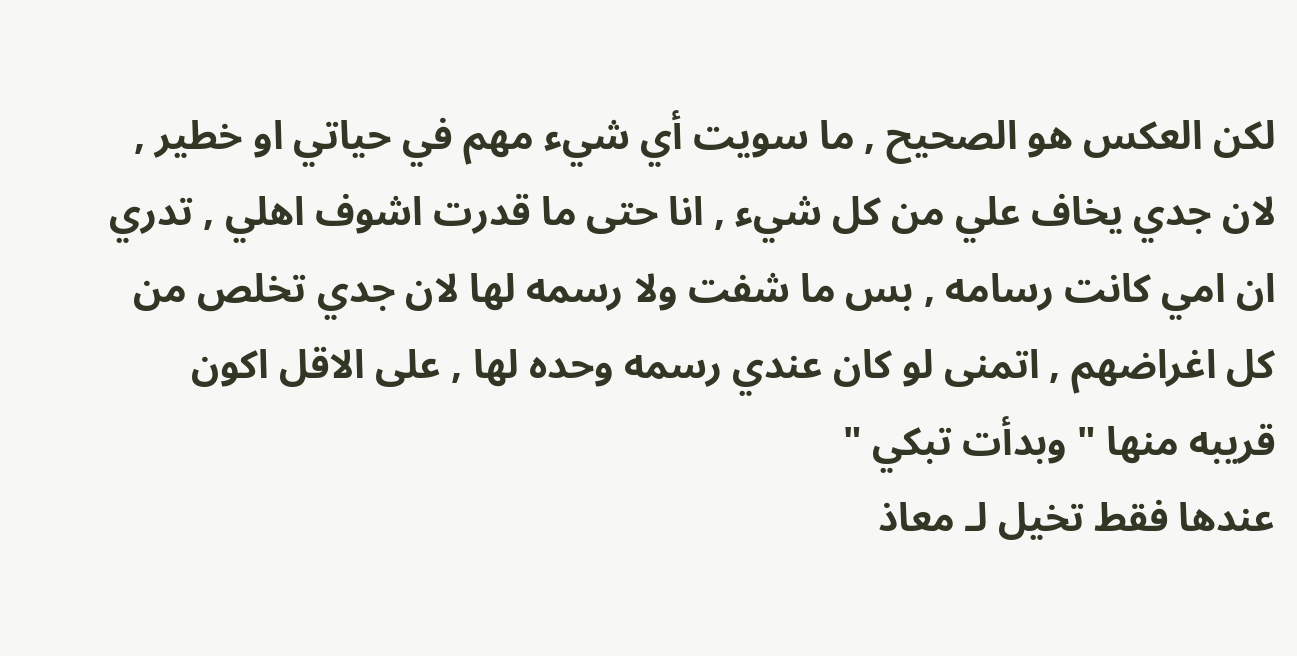لكن العكس هو الصحيح , ما سويت أي شيء مهم في حياتي او خطير , لان جدي يخاف علي من كل شيء , انا حتى ما قدرت اشوف اهلي , تدري ان امي كانت رسامه , بس ما شفت ولا رسمه لها لان جدي تخلص من كل اغراضهم , اتمنى لو كان عندي رسمه وحده لها , على الاقل اكون قريبه منها " وبدأت تبكي "
عندها فقط تخيل لـ معاذ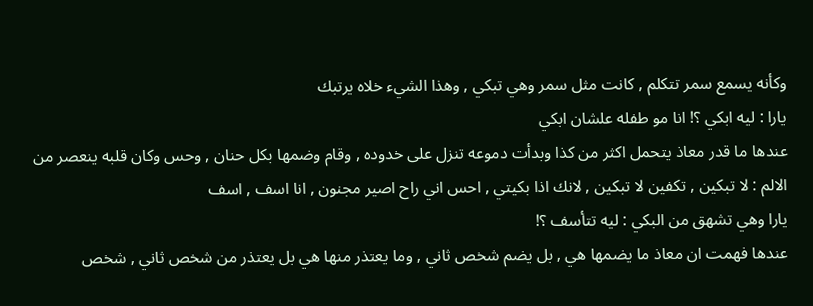وكأنه يسمع سمر تتكلم , كانت مثل سمر وهي تبكي , وهذا الشيء خلاه يرتبك
يارا : ليه ابكي ؟! انا مو طفله علشان ابكي
عندها ما قدر معاذ يتحمل اكثر من كذا وبدأت دموعه تنزل على خدوده , وقام وضمها بكل حنان , وحس وكان قلبه ينعصر من الالم : لا تبكين , تكفين لا تبكين , لانك اذا بكيتي , احس اني راح اصير مجنون , انا اسف , اسف
يارا وهي تشهق من البكي : ليه تتأسف ؟!
عندها فهمت ان معاذ ما يضمها هي , بل يضم شخص ثاني , وما يعتذر منها هي بل يعتذر من شخص ثاني , شخص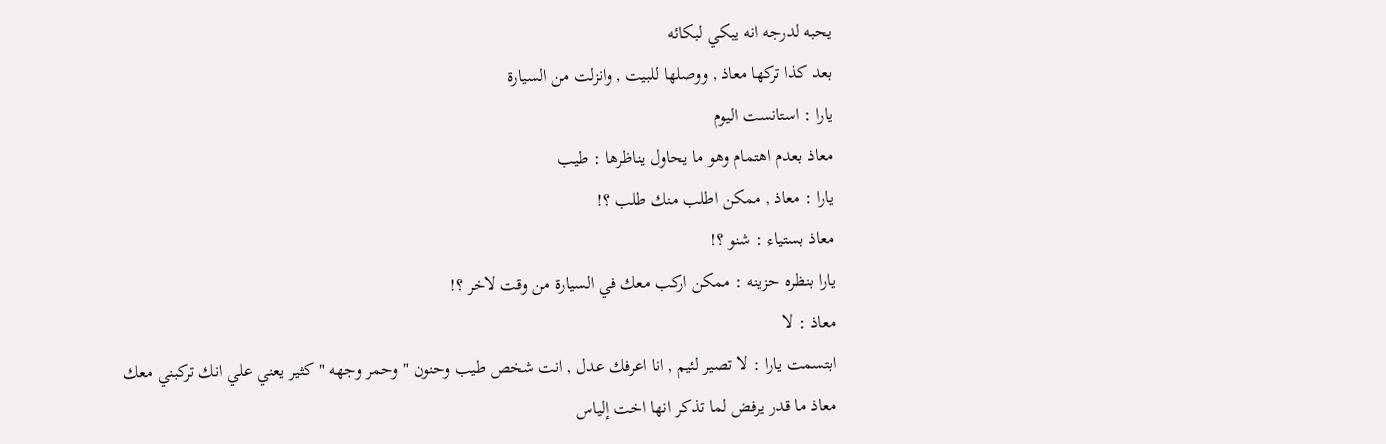يحبه لدرجه انه يبكي لبكائه
بعد كذا تركها معاذ , ووصلها للبيت , وانزلت من السيارة
يارا : استانست اليوم
معاذ بعدم اهتمام وهو ما يحاول يناظرها : طيب
يارا : معاذ , ممكن اطلب منك طلب ؟!
معاذ بستياء : شنو ؟!
يارا بنظره حزينه : ممكن اركب معك في السيارة من وقت لاخر ؟!
معاذ : لا
ابتسمت يارا : لا تصير لئيم , انا اعرفك عدل , انت شخص طيب وحنون " وحمر وجهه " كثير يعني علي انك تركبني معك
معاذ ما قدر يرفض لما تذكر انها اخت إلياس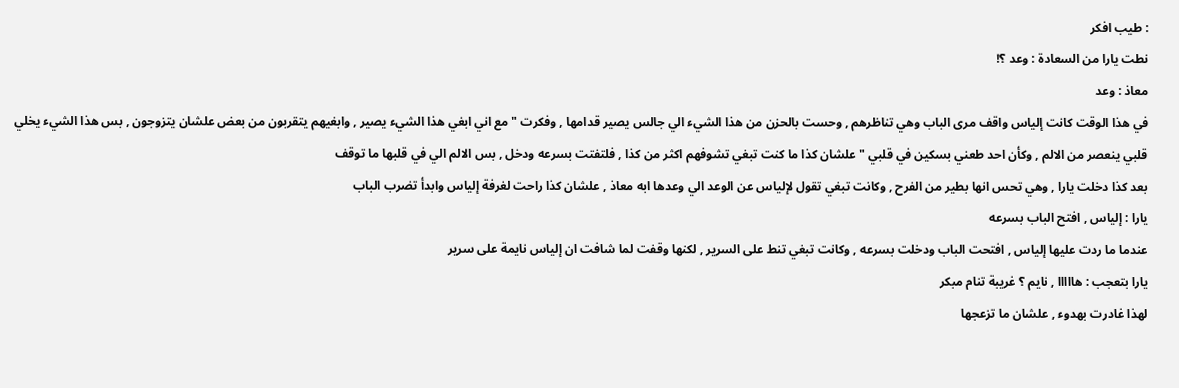: طيب افكر
نطت يارا من السعادة : وعد ؟!
معاذ : وعد
في هذا الوقت كانت إلياس واقف مرى الباب وهي تناظرهم , وحست بالحزن من هذا الشيء الي جالس يصير قدامها , وفكرت " مع اني ابغي هذا الشيء يصير , وابغيهم يتقربون من بعض علشان يتزوجون , بس هذا الشيء يخلي قلبي ينعصر من الالم , وكأن احد طعني بسكين في قلبي " علشان كذا ما كنت تبغي تشوفهم اكثر من كذا , فلتفتت بسرعه ودخل , بس الالم الي في قلبها ما توقف
بعد كذا دخلت يارا , وهي تحس انها بطير من الفرح , وكانت تبغي تقول لإلياس عن الوعد الي وعدها ابه معاذ , علشان كذا راحت لغرفة إلياس وابدأ تضرب الباب
يارا : إلياس , افتح الباب بسرعه
عندما ما ردت عليها إلياس , افتحت الباب ودخلت بسرعه , وكانت تبغي تنط على السرير , لكنها وقفت لما شافت ان إلياس نايمة على سرير
يارا بتعجب : هااااا , نايم ؟ غريبة تنام مبكر
لهذا غادرت بهدوء , علشان ما تزعجها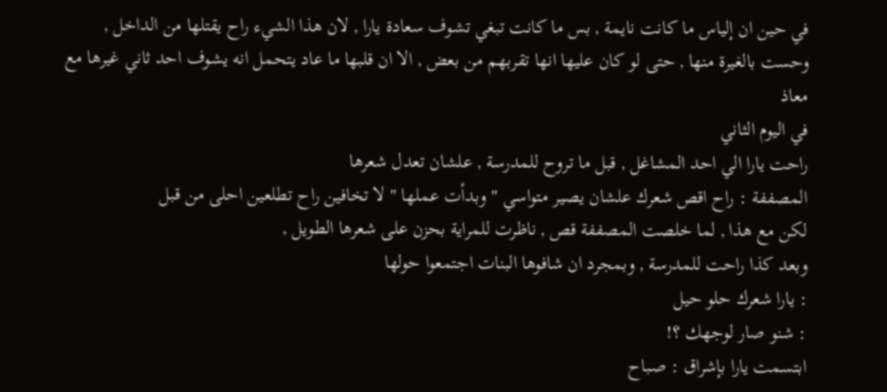في حين ان إلياس ما كانت نايمة , بس ما كانت تبغي تشوف سعادة يارا , لان هذا الشيء راح يقتلها من الداخل , وحست بالغيرة منها , حتى لو كان عليها انها تقربهم من بعض , الا ان قلبها ما عاد يتحمل انه يشوف احد ثاني غيرها مع معاذ
في اليوم الثاني
راحت يارا الي احد المشاغل , قبل ما تروح للمدرسة , علشان تعدل شعرها
المصففة : راح اقص شعرك علشان يصير متواسي " وبدأت عملها " لا تخافين راح تطلعين احلى من قبل
لكن مع هذا , لما خلصت المصففة قص , ناظرت للمراية بحزن على شعرها الطويل ,
وبعد كذا راحت للمدرسة , وبمجرد ان شافوها البنات اجتمعوا حولها
: يارا شعرك حلو حيل
: شنو صار لوجهك ؟!
ابتسمت يارا بإشراق : صباح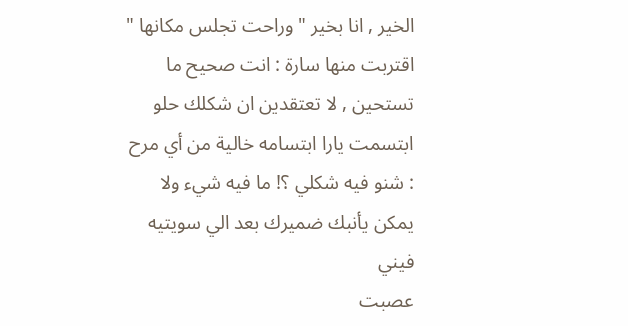الخير , انا بخير " وراحت تجلس مكانها "
اقتربت منها سارة : انت صحيح ما تستحين , لا تعتقدين ان شكلك حلو
ابتسمت يارا ابتسامه خالية من أي مرح : شنو فيه شكلي ؟! ما فيه شيء ولا يمكن يأنبك ضميرك بعد الي سويتيه فيني
عصبت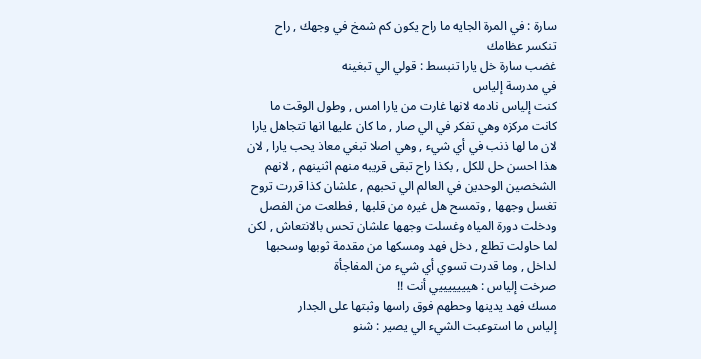سارة : في المرة الجايه ما راح يكون كم شمخ في وجهك , راح تنكسر عظامك
غضب سارة خل يارا تنبسط : قولي الي تبغينه
في مدرسة إلياس
كنت إلياس نادمه لانها غارت من يارا امس , وطول الوقت ما كانت مركزه وهي تفكر في الي صار , ما كان عليها انها تتجاهل يارا لان ما لها ذنب في أي شيء , وهي اصلا تبغي معاذ يحب يارا , لان هذا احسن حل للكل , بكذا راح تبقى قريبه منهم اثنينهم , لانهم الشخصين الوحدين في العالم الي تحبهم , علشان كذا قررت تروح تغسل وجهها , وتمسح هل غيره من قلبها , فطلعت من الفصل ودخلت دورة المياه وغسلت وجهها علشان تحس بالانتعاش , لكن لما حاولت تطلع , دخل فهد ومسكها من مقدمة ثوبها وسحبها لداخل , وما قدرت تسوي أي شيء من المفاجأة
صرخت إلياس : هيييييييي أنت !!
مسك فهد يدينها وحطهم فوق راسها وثبتها على الجدار
إلياس ما استوعبت الشيء الي يصير : شنو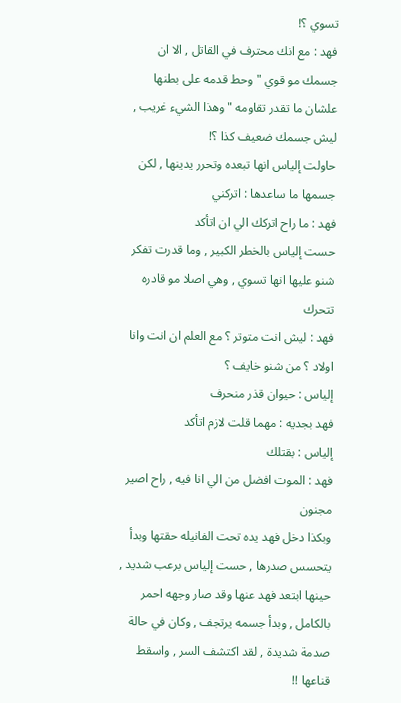تسوي ؟!
فهد : مع انك محترف في القاتل , الا ان جسمك مو قوي " وحط قدمه على بطنها علشان ما تقدر تقاومه " وهذا الشيء غريب , ليش جسمك ضعيف كذا ؟!
حاولت إلياس انها تبعده وتحرر يدينها , لكن جسمها ما ساعدها : اتركني
فهد : ما راح اتركك الي ان اتأكد
حست إلياس بالخطر الكبير , وما قدرت تفكر شنو عليها انها تسوي , وهي اصلا مو قادره تتحرك
فهد : ليش انت متوتر ؟ مع العلم ان انت وانا اولاد ؟ من شنو خايف ؟
إلياس : حيوان قذر منحرف
فهد بجديه : مهما قلت لازم اتأكد
إلياس : بقتلك
فهد : الموت افضل من الي انا فيه , راح اصير مجنون
وبكذا دخل فهد يده تحت الفانيله حقتها وبدأ يتحسس صدرها , حست إلياس برعب شديد , حينها ابتعد فهد عنها وقد صار وجهه احمر بالكامل , وبدأ جسمه يرتجف , وكان في حالة صدمة شديدة , لقد اكتشف السر , واسقط قناعها !!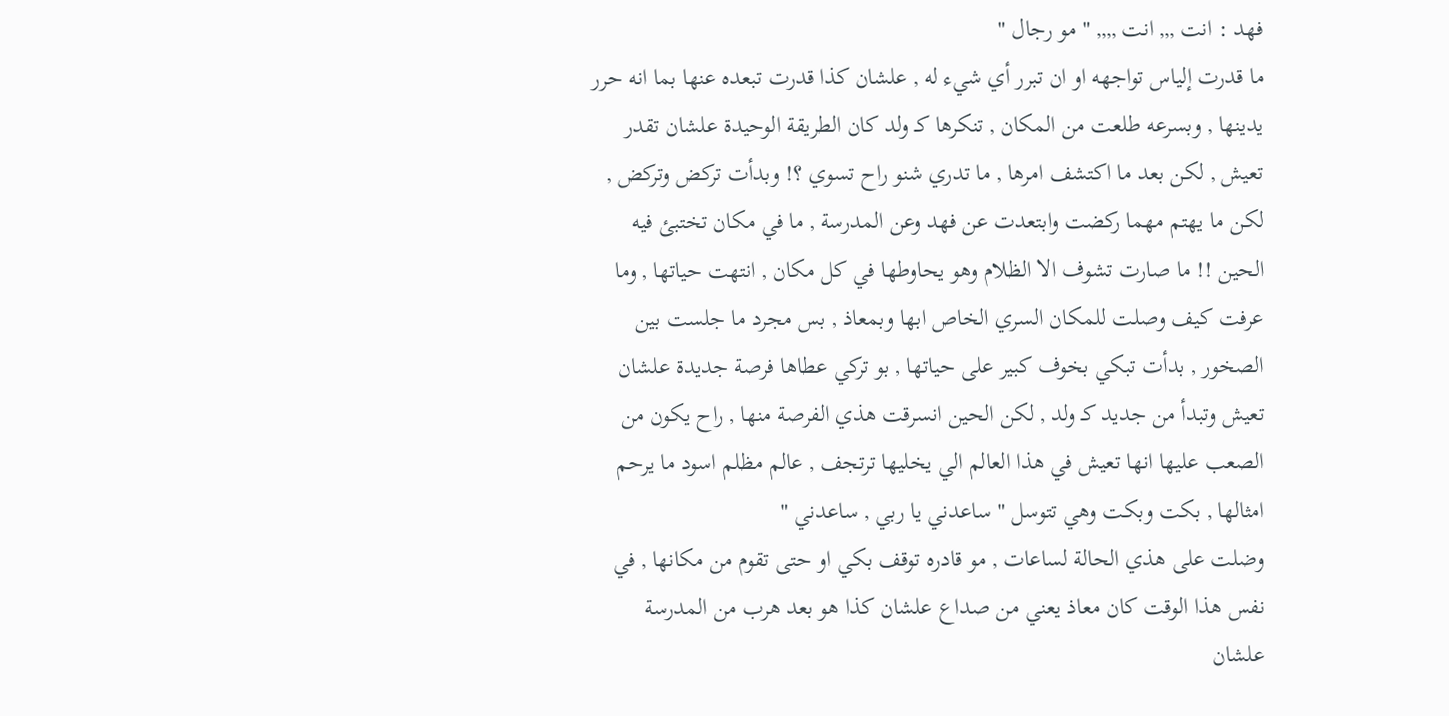فهد : انت ,,, انت ,,,, " مو رجال "
ما قدرت إلياس تواجهه او ان تبرر أي شيء له , علشان كذا قدرت تبعده عنها بما انه حرر يدينها , وبسرعه طلعت من المكان , تنكرها كـ ولد كان الطريقة الوحيدة علشان تقدر تعيش , لكن بعد ما اكتشف امرها , ما تدري شنو راح تسوي ؟! وبدأت تركض وتركض , لكن ما يهتم مهما ركضت وابتعدت عن فهد وعن المدرسة , ما في مكان تختبئ فيه الحين !! ما صارت تشوف الا الظلام وهو يحاوطها في كل مكان , انتهت حياتها , وما عرفت كيف وصلت للمكان السري الخاص ابها وبمعاذ , بس مجرد ما جلست بين الصخور , بدأت تبكي بخوف كبير على حياتها , بو تركي عطاها فرصة جديدة علشان تعيش وتبدأ من جديد كـ ولد , لكن الحين انسرقت هذي الفرصة منها , راح يكون من الصعب عليها انها تعيش في هذا العالم الي يخليها ترتجف , عالم مظلم اسود ما يرحم امثالها , بكت وبكت وهي تتوسل " ساعدني يا ربي , ساعدني "
وضلت على هذي الحالة لساعات , مو قادره توقف بكي او حتى تقوم من مكانها , في نفس هذا الوقت كان معاذ يعني من صداع علشان كذا هو بعد هرب من المدرسة علشان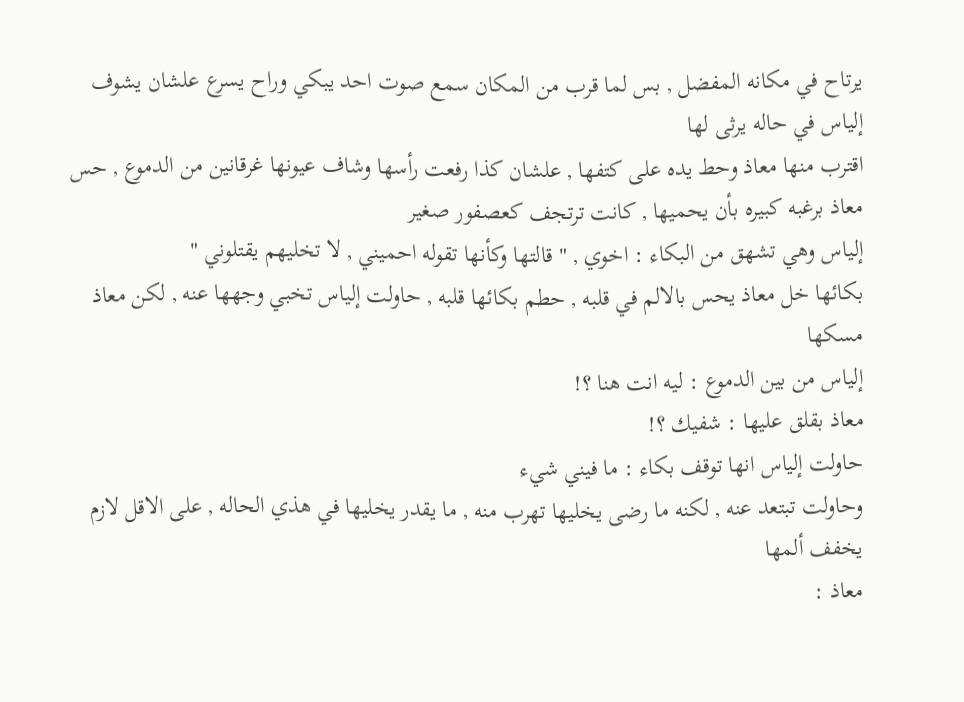يرتاح في مكانه المفضل , بس لما قرب من المكان سمع صوت احد يبكي وراح يسرع علشان يشوف إلياس في حاله يرثى لها
اقترب منها معاذ وحط يده على كتفها , علشان كذا رفعت رأسها وشاف عيونها غرقانين من الدموع , حس معاذ برغبه كبيره بأن يحميها , كانت ترتجف كعصفور صغير
إلياس وهي تشهق من البكاء : اخوي , " قالتها وكأنها تقوله احميني , لا تخليهم يقتلوني "
بكائها خل معاذ يحس بالالم في قلبه , حطم بكائها قلبه , حاولت إلياس تخبي وجهها عنه , لكن معاذ مسكها
إلياس من بين الدموع : ليه انت هنا ؟!
معاذ بقلق عليها : شفيك ؟!
حاولت إلياس انها توقف بكاء : ما فيني شيء
وحاولت تبتعد عنه , لكنه ما رضى يخليها تهرب منه , ما يقدر يخليها في هذي الحاله , على الاقل لازم يخفف ألمها
معاذ :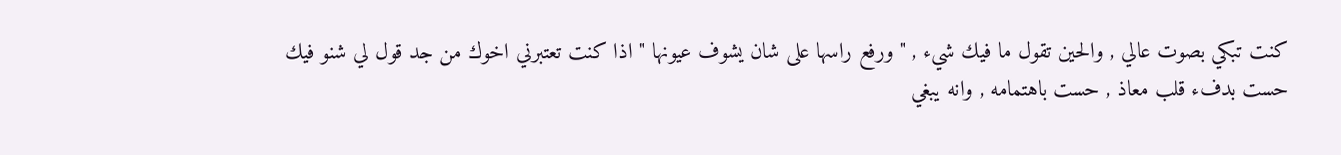كنت تبكي بصوت عالي , والحين تقول ما فيك شيء , " ورفع راسها على شان يشوف عيونها " اذا كنت تعتبرني اخوك من جد قول لي شنو فيك
حست بدفء قلب معاذ , حست باهتمامه , وانه يبغي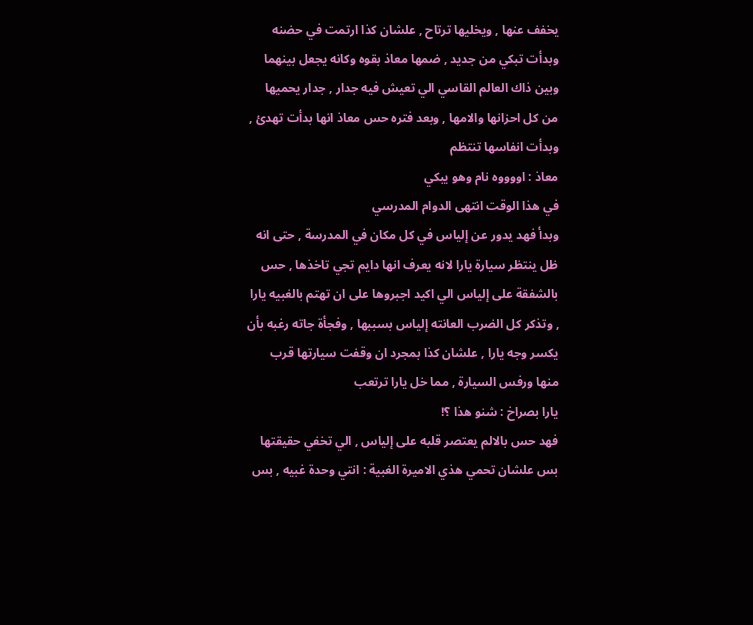يخفف عنها , ويخليها ترتاح , علشان كذا ارتمت في حضنه وبدأت تبكي من جديد , ضمها معاذ بقوه وكانه يجعل بينهما وبين ذاك العالم القاسي الي تعيش فيه جدار , جدار يحميها من كل احزانها والامها , وبعد فتره حس معاذ انها بدأت تهدئ , وبدأت انفاسها تنتظم
معاذ : اووووه نام وهو يبكي
في هذا الوقت انتهى الدوام المدرسي
وبدأ فهد يدور عن إلياس في كل مكان في المدرسة , حتى انه ظل ينتظر سيارة يارا لانه يعرف انها دايم تجي تاخذها , حس بالشفقة على إلياس الي اكيد اجبروها على ان تهتم بالغبيه يارا , وتذكر كل الضرب العانته إلياس بسببها , وفجأة جاته رغبه بأن يكسر وجه يارا , علشان كذا بمجرد ان وقفت سيارتها قرب منها ورفس السيارة , مما خل يارا ترتعب
يارا بصراخ : شنو هذا ؟!
فهد حس بالالم يعتصر قلبه على إلياس , الي تخفي حقيقتها بس علشان تحمي هذي الاميرة الغبية : انتي وحدة غبيه , بس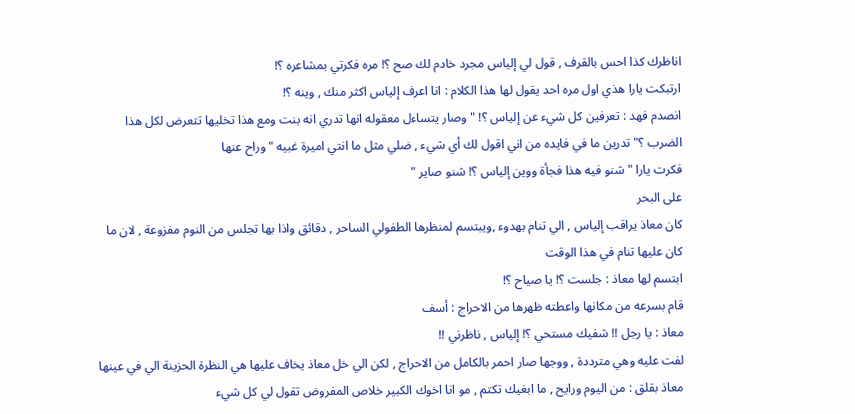اناظرك كذا احس بالقرف , قول لي إلياس مجرد خادم لك صح ؟! مره فكرتي بمشاعره ؟!
ارتبكت يارا هذي اول مره احد يقول لها هذا الكلام : انا اعرف إلياس اكثر منك , وينه ؟!
انصدم فهد : تعرفين كل شيء عن إلياس ؟! " وصار يتساءل معقوله انها تدري انه بنت ومع هذا تخليها تتعرض لكل هذا الضرب ؟" تدرين ما في فايده من اني اقول لك أي شيء , ضلي مثل ما انتي اميرة غبيه " وراح عنها
فكرت يارا " شنو فيه هذا فجأة ووين إلياس ؟! شنو صاير "
على البحر
كان معاذ يراقب إلياس , الي تنام بهدوء ,ويبتسم لمنظرها الطفولي الساحر , دقائق واذا بها تجلس من النوم مفزوعة , لان ما كان عليها تنام في هذا الوقت
ابتسم لها معاذ : جلست ؟! يا صياح ؟!
قام بسرعه من مكانها واعطته ظهرها من الاحراج : أسف
معاذ : يا رجل !! شفيك مستحي ؟! إلياس , ناظرني !!
لفت عليه وهي مترددة , ووجها صار احمر بالكامل من الاحراج , لكن الي خل معاذ يخاف عليها هي النظرة الحزينة الي في عينها
معاذ بقلق : من اليوم ورايح , ما ابغيك تكتم , مو انا اخوك الكبير خلاص المفروض تقول لي كل شيء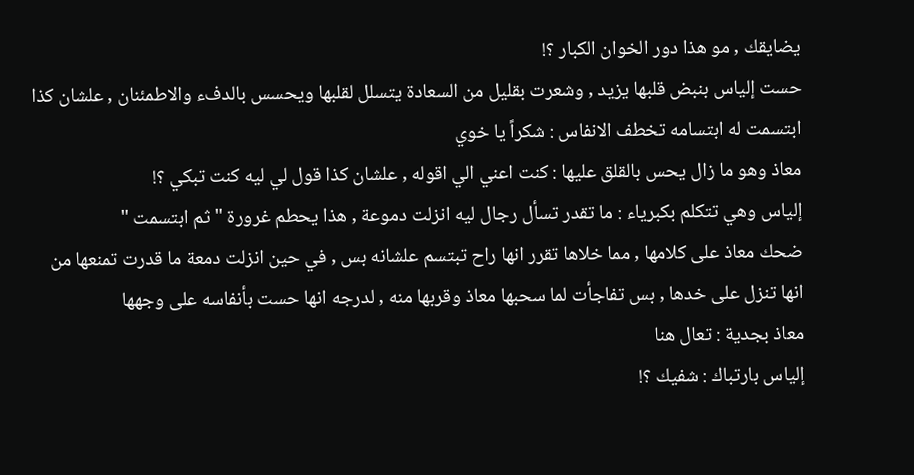يضايقك , مو هذا دور الخوان الكبار ؟!
حست إلياس بنبض قلبها يزيد , وشعرت بقليل من السعادة يتسلل لقلبها ويحسس بالدفء والاطمئنان , علشان كذا ابتسمت له ابتسامه تخطف الانفاس : شكراً يا خوي
معاذ وهو ما زال يحس بالقلق عليها : كنت اعني الي اقوله , علشان كذا قول لي ليه كنت تبكي ؟!
إلياس وهي تتكلم بكبرياء : ما تقدر تسأل رجال ليه انزلت دموعة , هذا يحطم غرورة " ثم ابتسمت "
ضحك معاذ على كلامها , مما خلاها تقرر انها راح تبتسم علشانه بس , في حين انزلت دمعة ما قدرت تمنعها من انها تنزل على خدها , بس تفاجأت لما سحبها معاذ وقربها منه , لدرجه انها حست بأنفاسه على وجهها
معاذ بجدية : تعال هنا
إلياس بارتباك : شفيك ؟!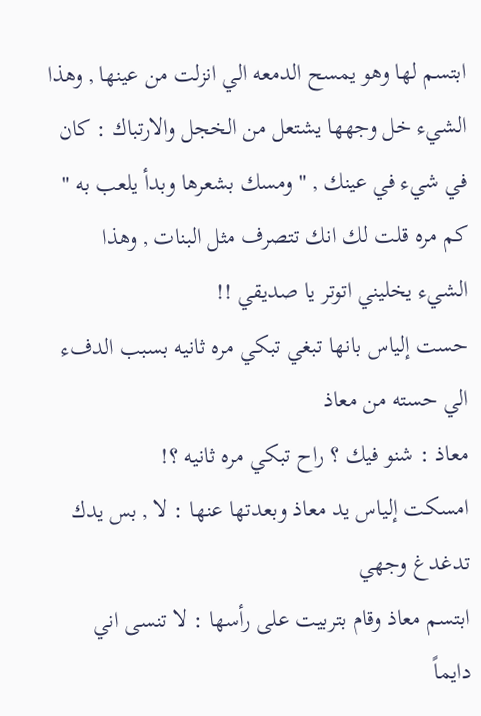ابتسم لها وهو يمسح الدمعه الي انزلت من عينها , وهذا الشيء خل وجهها يشتعل من الخجل والارتباك : كان في شيء في عينك , " ومسك بشعرها وبدأ يلعب به " كم مره قلت لك انك تتصرف مثل البنات , وهذا الشيء يخليني اتوتر يا صديقي !!
حست إلياس بانها تبغي تبكي مره ثانيه بسبب الدفء الي حسته من معاذ
معاذ : شنو فيك ؟ راح تبكي مره ثانيه ؟!
امسكت إلياس يد معاذ وبعدتها عنها : لا , بس يدك تدغدغ وجهي
ابتسم معاذ وقام بتربيت على رأسها : لا تنسى اني دايماً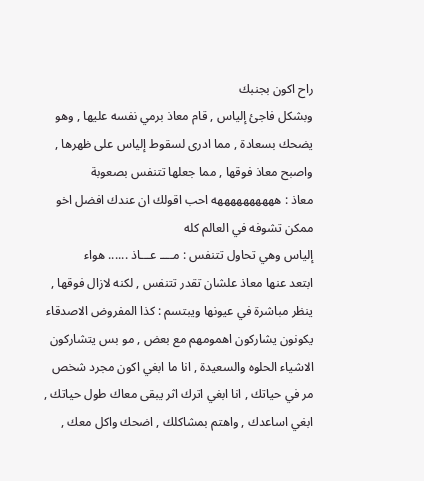راح اكون بجنبك
وبشكل فاجئ إلياس , قام معاذ برمي نفسه عليها , وهو يضحك بسعادة , مما ادرى لسقوط إلياس على ظهرها , واصبح معاذ فوقها , مما جعلها تتنفس بصعوبة
معاذ : ههههههههههه احب اقولك ان عندك افضل اخو ممكن تشوفه في العالم كله
إلياس وهي تحاول تتنفس : مــــ عـــاذ ...... هواء
ابتعد عنها معاذ علشان تقدر تتنفس , لكنه لازال فوقها , ينظر مباشرة في عيونها ويبتسم : كذا المفروض الاصدقاء يكونون يشاركون اهمومهم مع بعض , مو بس يتشاركون الاشياء الحلوه والسعيدة , انا ما ابغي اكون مجرد شخص مر في حياتك , انا ابغي اترك اثر يبقى معاك طول حياتك , ابغي اساعدك , واهتم بمشاكلك , اضحك واكل معك ,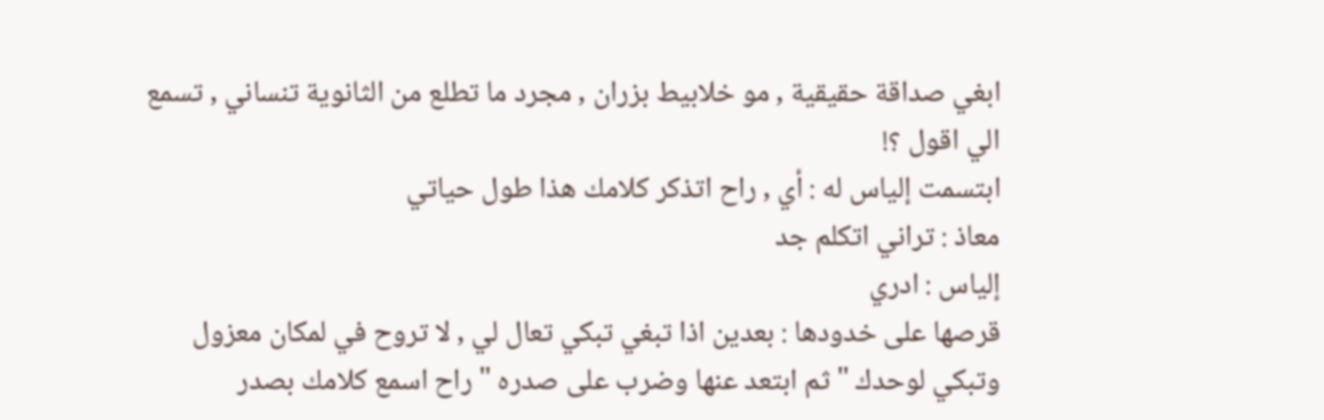ابغي صداقة حقيقية , مو خلابيط بزران , مجرد ما تطلع من الثانوية تنساني , تسمع الي اقول ؟!
ابتسمت إلياس له : أي , راح اتذكر كلامك هذا طول حياتي
معاذ : تراني اتكلم جد
إلياس : ادري
قرصها على خدودها : بعدين اذا تبغي تبكي تعال لي , لا تروح في لمكان معزول وتبكي لوحدك " ثم ابتعد عنها وضرب على صدره " راح اسمع كلامك بصدر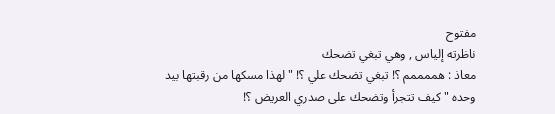مفتوح
ناظرته إلياس , وهي تبغي تضحك
معاذ : هممممم ؟! تبغي تضحك علي ؟! " لهذا مسكها من رقبتها بيد وحده " كيف تتجرأ وتضحك على صدري العريض ؟!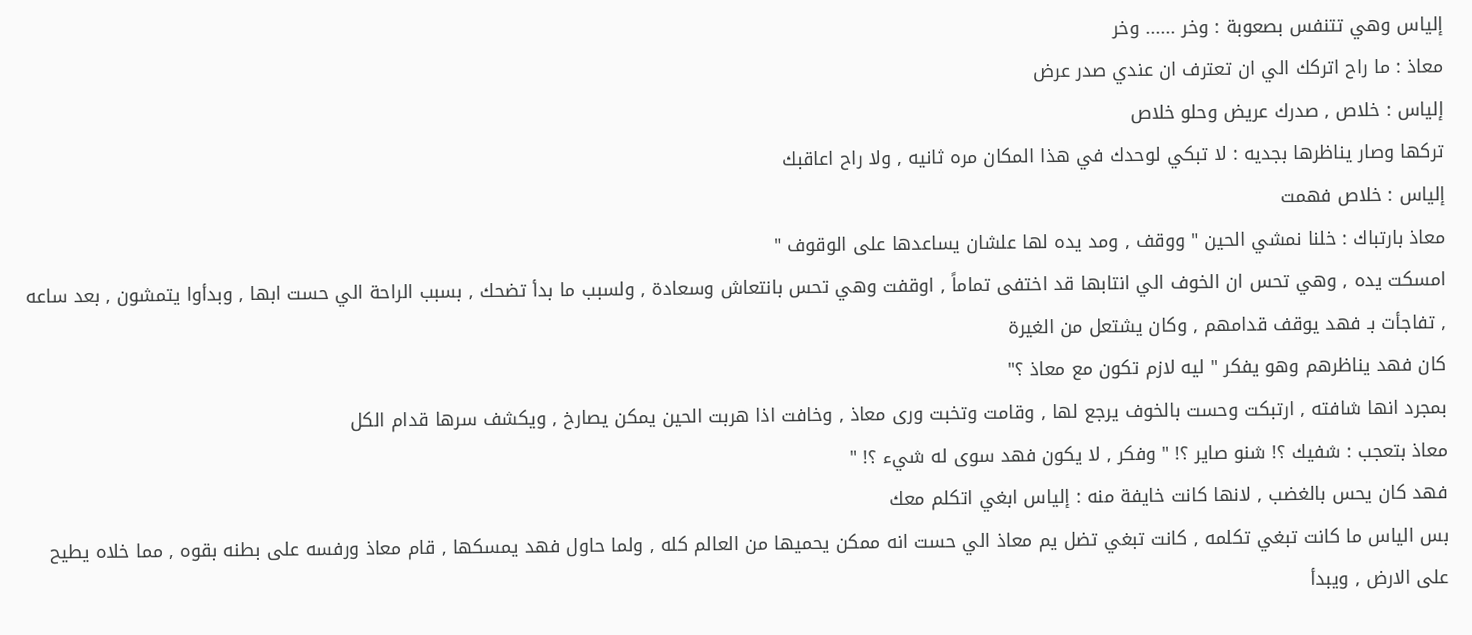إلياس وهي تتنفس بصعوبة : وخر ...... وخر
معاذ : ما راح اتركك الي ان تعترف ان عندي صدر عرض
إلياس : خلاص , صدرك عريض وحلو خلاص
تركها وصار يناظرها بجديه : لا تبكي لوحدك في هذا المكان مره ثانيه , ولا راح اعاقبك
إلياس : خلاص فهمت
معاذ بارتباك : خلنا نمشي الحين " ووقف , ومد يده لها علشان يساعدها على الوقوف "
امسكت يده , وهي تحس ان الخوف الي انتابها قد اختفى تماماً , اوقفت وهي تحس بانتعاش وسعادة , ولسبب ما بدأ تضحك , بسبب الراحة الي حست ابها , وبدأوا يتمشون , بعد ساعه , تفاجأت بـ فهد يوقف قدامهم , وكان يشتعل من الغيرة
كان فهد يناظرهم وهو يفكر " ليه لازم تكون مع معاذ ؟"
بمجرد انها شافته , ارتبكت وحست بالخوف يرجع لها , وقامت وتخبت ورى معاذ , وخافت اذا هربت الحين يمكن يصارخ , ويكشف سرها قدام الكل
معاذ بتعجب : شفيك ؟! شنو صاير ؟! " وفكر , لا يكون فهد سوى له شيء ؟! "
فهد كان يحس بالغضب , لانها كانت خايفة منه : إلياس ابغي اتكلم معك
بس الياس ما كانت تبغي تكلمه , كانت تبغي تضل يم معاذ الي حست انه ممكن يحميها من العالم كله , ولما حاول فهد يمسكها , قام معاذ ورفسه على بطنه بقوه , مما خلاه يطيح على الارض , ويبدأ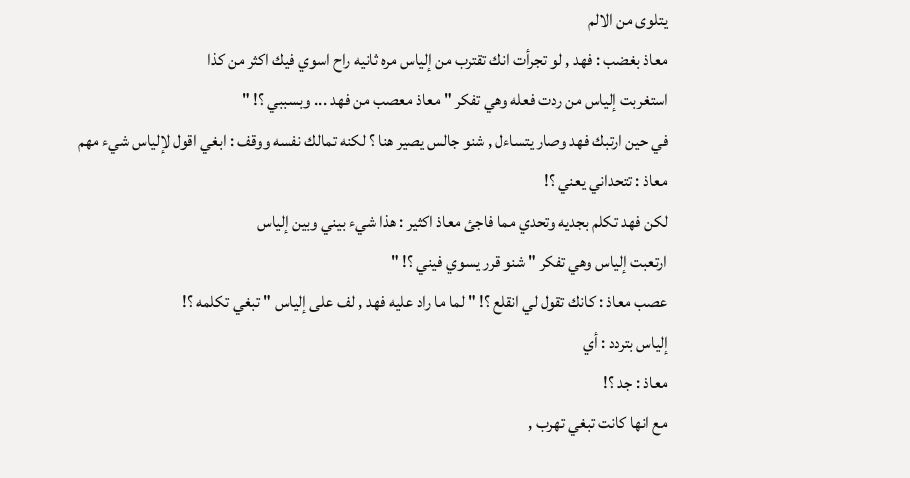يتلوى من الالم
معاذ بغضب : فهد , لو تجرأت انك تقترب من إلياس مره ثانيه راح اسوي فيك اكثر من كذا
استغربت إلياس من ردت فعله وهي تفكر " معاذ معصب من فهد ... وبسببي ؟! "
في حين ارتبك فهد وصار يتساءل , شنو جالس يصير هنا ؟ لكنه تمالك نفسه ووقف : ابغي اقول لإلياس شيء مهم
معاذ : تتحداني يعني ؟!
لكن فهد تكلم بجديه وتحدي مما فاجئ معاذ اكثير : هذا شيء بيني وبين إلياس
ارتعبت إلياس وهي تفكر " شنو قرر يسوي فيني ؟! "
عصب معاذ : كانك تقول لي انقلع ؟! " لما ما راد عليه فهد , لف على إلياس " تبغي تكلمه ؟!
إلياس بتردد : أي
معاذ : جد ؟!
مع انها كانت تبغي تهرب ,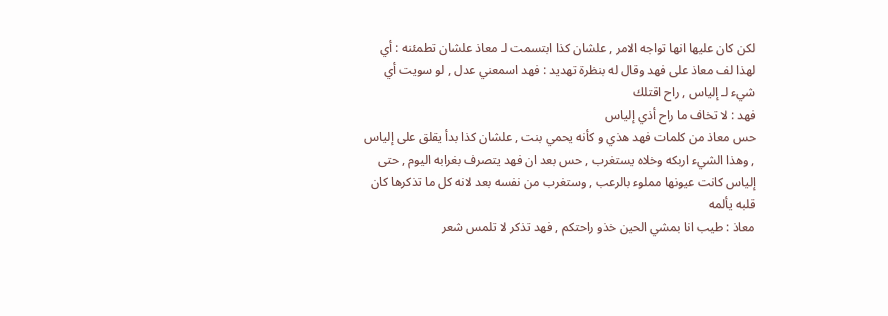لكن كان عليها انها تواجه الامر , علشان كذا ابتسمت لـ معاذ علشان تطمئنه : أي
لهذا لف معاذ على فهد وقال له بنظرة تهديد : فهد اسمعني عدل , لو سويت أي شيء لـ إلياس , راح اقتلك
فهد : لا تخاف ما راح أذي إلياس
حس معاذ من كلمات فهد هذي و كأنه يحمي بنت , علشان كذا بدأ يقلق على إلياس , وهذا الشيء اربكه وخلاه يستغرب , حس بعد ان فهد يتصرف بغرابه اليوم , حتى إلياس كانت عيونها مملوء بالرعب , وستغرب من نفسه بعد لانه كل ما تذكرها كان قلبه يألمه
معاذ : طيب انا بمشي الحين خذو راحتكم , فهد تذكر لا تلمس شعر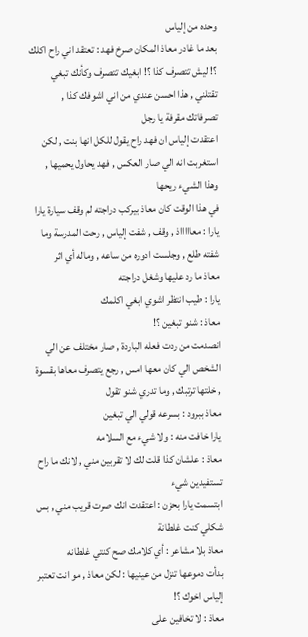وحده من إلياس
بعد ما غادر معاذ المكان صرخ فهد : تعتقد اني راح اكلك ؟! ليش تتصرف كذا ؟! ابغيك تتصرف وكأنك تبغي تقتلني , هذا احسن عندي من اني اشوفك كذا , تصرفاتك مقرفة يا رجل
اعتقدت إلياس ان فهد راح يقول للكل انها بنت , لكن استغربت انه الي صار العكس , فهد يحاول يحميها , وهذا الشيء ريحها
في هذا الوقت كان معاذ بيركب دراجته لم وقف سيارة يارا
يارا : معاااااذ , وقف , شفت إلياس , رحت المدرسة وما شفته طلع , وجلست ادوره من ساعه , وماله أي اثر
معاذ ما رد عليها وشغل دراجته
يارا : طيب انتظر اشوي ابغي اكلمك
معاذ : شنو تبغين ؟!
انصدمت من ردت فعله الباردة , صار مختلف عن الي الشخص الي كان معها امس , رجع يتصرف معاها بقسوة , خلتها ترتبك , وما تدري شنو تقول
معاذ ببرود : بسرعه قولي الي تبغين
يارا خافت منه : ولا شيء مع السلامه
معاذ : علشان كذا قلت لك لا تقربين مني , لانك ما راح تستفيدين شيء
ابتسمت يارا بحزن : اعتقدت انك صرت قريب مني , بس شكلي كنت غلطانة
معاذ بلا مشاعر : أي كلامك صح كنتي غلطانه
بدأت دموعها تنزل من عينيها : لكن معاذ , مو انت تعتبر إلياس اخوك ؟!
معاذ : لا تخافين على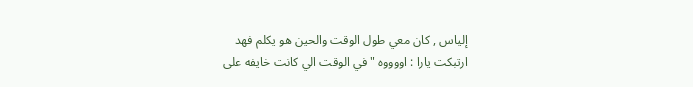إلياس , كان معي طول الوقت والحين هو يكلم فهد
ارتبكت يارا : اووووه " في الوقت الي كانت خايفه على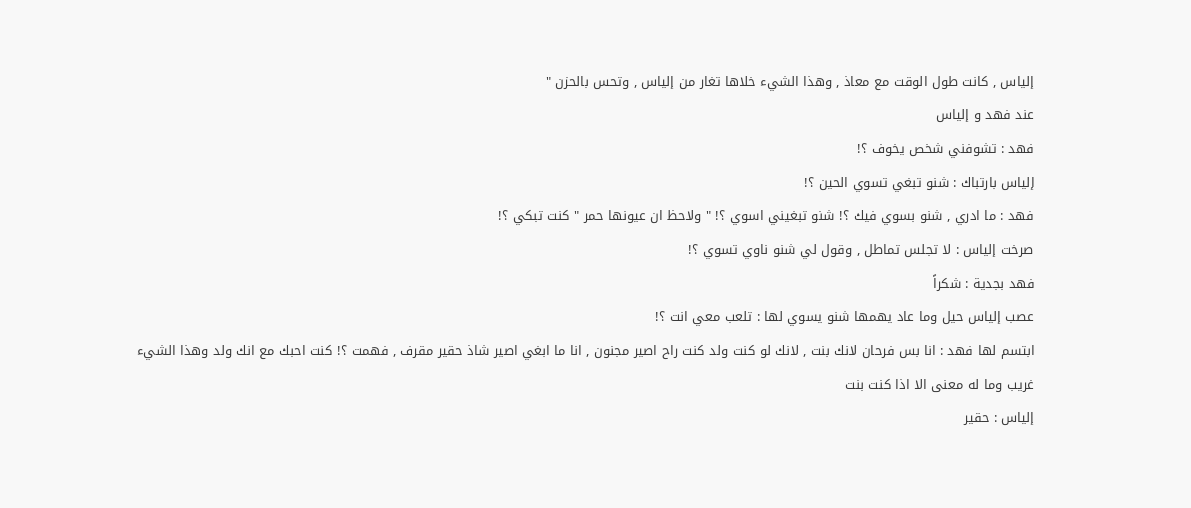إلياس , كانت طول الوقت مع معاذ , وهذا الشيء خلاها تغار من إلياس , وتحس بالحزن "
عند فهد و إلياس
فهد : تشوفني شخص يخوف ؟!
إلياس بارتباك : شنو تبغي تسوي الحين ؟!
فهد : ما ادري , شنو بسوي فيك ؟! شنو تبغيني اسوي ؟! " ولاحظ ان عيونها حمر " كنت تبكي ؟!
صرخت إلياس : لا تجلس تماطل , وقول لي شنو ناوي تسوي ؟!
فهد بجدية : شكراً
عصب إلياس حيل وما عاد يهمها شنو يسوي لها : تلعب معي انت ؟!
ابتسم لها فهد : انا بس فرحان لانك بنت , لانك لو كنت ولد كنت راح اصير مجنون , انا ما ابغي اصير شاذ حقير مقرف , فهمت ؟! كنت احبك مع انك ولد وهذا الشيء غريب وما له معنى الا اذا كنت بنت
إلياس : حقير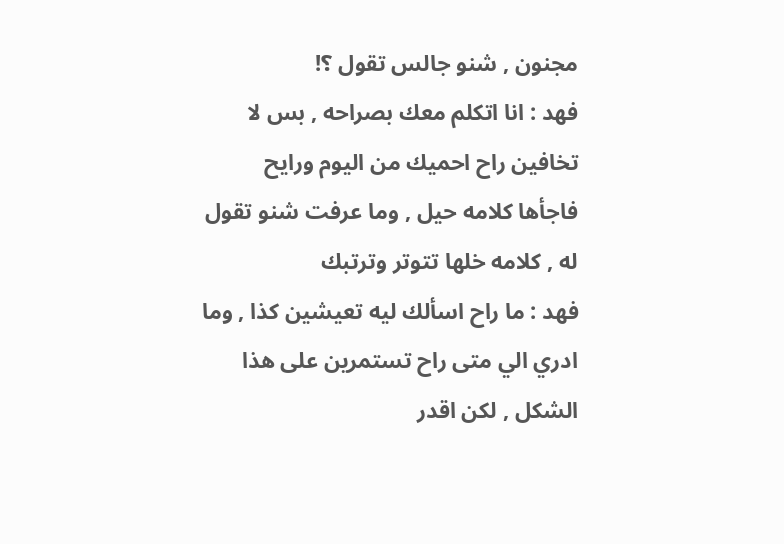مجنون , شنو جالس تقول ؟!
فهد : انا اتكلم معك بصراحه , بس لا تخافين راح احميك من اليوم ورايح
فاجأها كلامه حيل , وما عرفت شنو تقول له , كلامه خلها تتوتر وترتبك
فهد : ما راح اسألك ليه تعيشين كذا , وما ادري الي متى راح تستمرين على هذا الشكل , لكن اقدر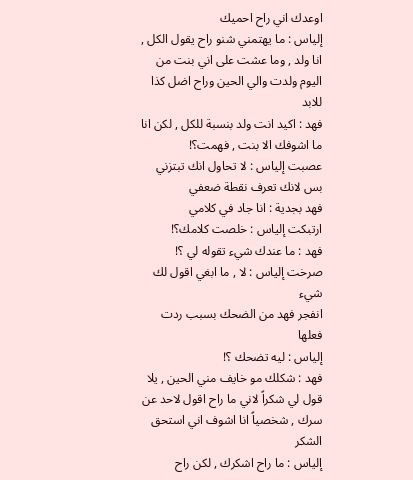اوعدك اني راح احميك
إلياس : ما يهتمني شنو راح يقول الكل , انا ولد , وما عشت على اني بنت من اليوم ولدت والي الحين وراح اضل كذا للابد
فهد : اكيد انت ولد بنسبة للكل , لكن انا ما اشوفك الا بنت , فهمت؟!
عصبت إلياس : لا تحاول انك تبتزني بس لانك تعرف نقطة ضعفي
فهد بجدية : انا جاد في كلامي
ارتبكت إلياس : خلصت كلامك؟!
فهد : ما عندك شيء تقوله لي ؟!
صرخت إلياس : لا , ما ابغي اقول لك شيء
انفجر فهد من الضحك بسبب ردت فعلها
إلياس : ليه تضحك ؟!
فهد : شكلك مو خايف مني الحين , يلا قول لي شكراً لاني ما راح اقول لاحد عن سرك , شخصياً انا اشوف اني استحق الشكر
إلياس : ما راح اشكرك , لكن راح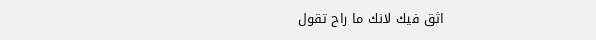اثق فيك لانك ما راح تقول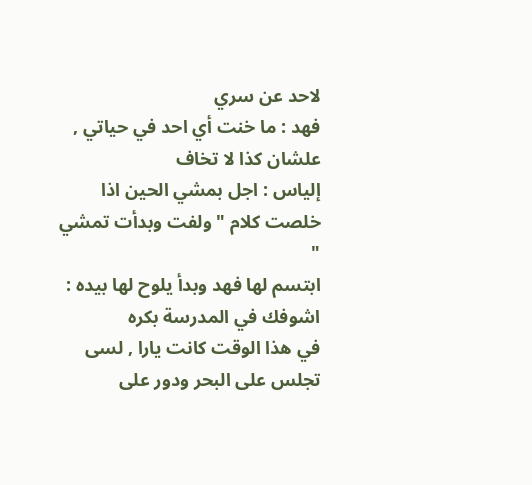لاحد عن سري
فهد : ما خنت أي احد في حياتي , علشان كذا لا تخاف
إلياس : اجل بمشي الحين اذا خلصت كلام " ولفت وبدأت تمشي "
ابتسم لها فهد وبدأ يلوح لها بيده : اشوفك في المدرسة بكره
في هذا الوقت كانت يارا , لسى تجلس على البحر ودور على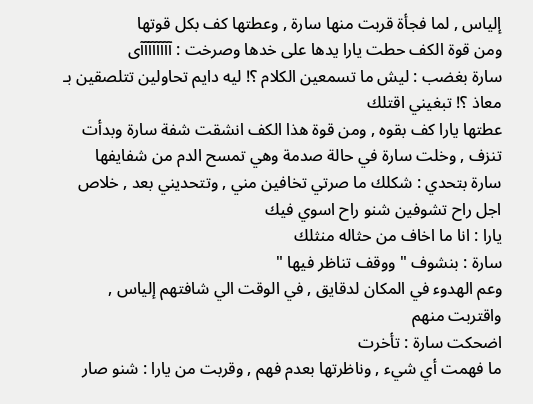إلياس , لما فجأة قربت منها سارة , وعطتها كف بكل قوتها
ومن قوة الكف حطت يارا يدها على خدها وصرخت : آآآآآآآآى
سارة بغضب : ليش ما تسمعين الكلام ؟! ليه دايم تحاولين تتلصقين بـ معاذ ؟! تبغيني اقتلك
عطتها يارا كف بقوه , ومن قوة هذا الكف انشقت شفة سارة وبدأت تنزف , وخلت سارة في حالة صدمة وهي تمسح الدم من شفايفها
سارة بتحدي : شكلك ما صرتي تخافين مني , وتتحديني بعد , خلاص اجل راح تشوفين شنو راح اسوي فيك
يارا : انا ما اخاف من حثاله منثلك
سارة : بنشوف " ووقف تناظر فيها "
وعم الهدوء في المكان لدقايق , في الوقت الي شافتهم إلياس , واقتربت منهم
اضحكت سارة : تأخرت
ما فهمت أي شيء , وناظرتها بعدم فهم , وقربت من يارا : شنو صار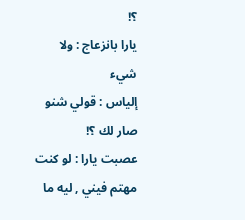؟!
يارا بانزعاج : ولا شيء
إلياس : قولي شنو صار لك ؟!
عصبت يارا : لو كنت مهتم فيني , ليه ما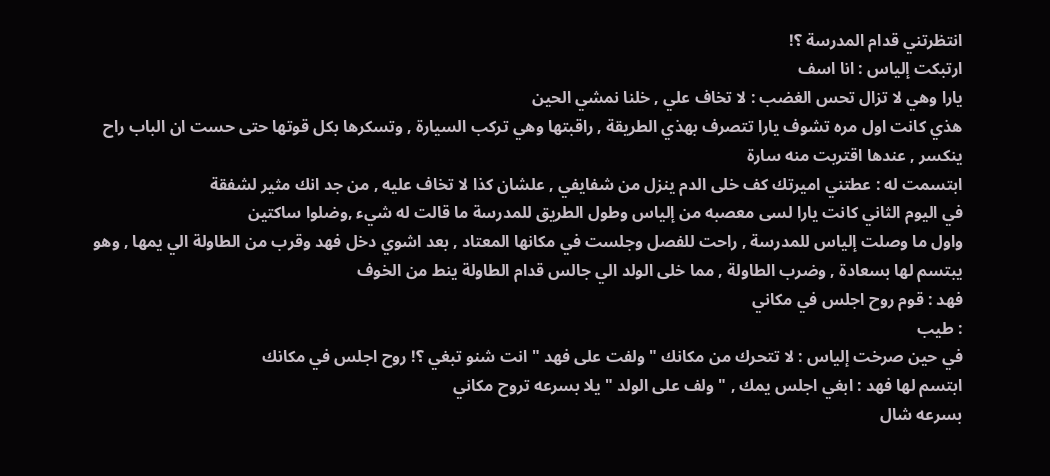انتظرتني قدام المدرسة ؟!
ارتبكت إلياس : انا اسف
يارا وهي لا تزال تحس الغضب : لا تخاف علي , خلنا نمشي الحين
هذي كانت اول مره تشوف يارا تتصرف بهذي الطريقة , راقبتها وهي تركب السيارة , وتسكرها بكل قوتها حتى حست ان الباب راح ينكسر , عندها اقتربت منه سارة
ابتسمت له : عطتني اميرتك كف خلى الدم ينزل من شفايفي , علشان كذا لا تخاف عليه , من جد انك مثير لشفقة
في اليوم الثاني كانت يارا لسى معصبه من إلياس وطول الطريق للمدرسة ما قالت له شيء ,وضلوا ساكتين
واول ما وصلت إلياس للمدرسة , راحت للفصل وجلست في مكانها المعتاد , بعد اشوي دخل فهد وقرب من الطاولة الي يمها , وهو يبتسم لها بسعادة , وضرب الطاولة , مما خلى الولد الي جالس قدام الطاولة ينط من الخوف
فهد : قوم روح اجلس في مكاني
: طيب
في حين صرخت إلياس : لا تتحرك من مكانك " ولفت على فهد " انت شنو تبغي ؟! روح اجلس في مكانك
ابتسم لها فهد : ابغي اجلس يمك , " ولف على الولد " يلا بسرعه تروح مكاني
بسرعه شال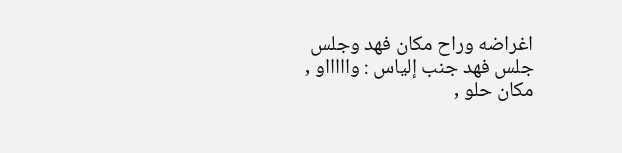اغراضه وراح مكان فهد وجلس
جلس فهد جنب إلياس : واااااو , مكان حلو ,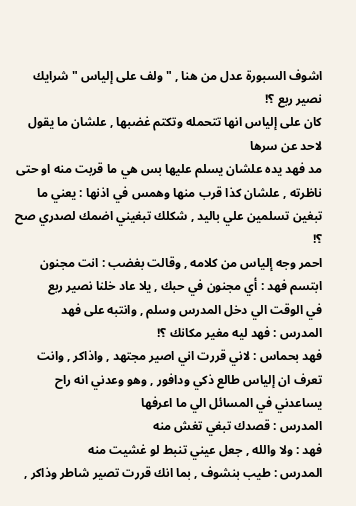اشوف السبورة عدل من هنا , " ولف على إلياس " شرايك نصير ربع ؟!
كان على إلياس انها تتحمله وتكتم غضبها , علشان ما يقول لاحد عن سرها
مد فهد يده علشان يسلم عليها بس هي ما قربت منه او حتى ناظرته , علشان كذا قرب منها وهمس في اذنها : يعني ما تبغين تسلمين علي باليد , شكلك تبغيني اضمك لصدري صح ؟!
احمر وجه إلياس من كلامه , وقالت بغضب : انت مجنون
ابتسم فهد : أي مجنون في حبك , يلا عاد خلنا نصير ربع
في الوقت الي دخل المدرس وسلم , وانتبه على فهد
المدرس : فهد ليه مغير مكانك ؟!
فهد بحماس : لاني قررت اني اصير مجتهد , واذاكر , وانت تعرف ان إلياس طالع ذكي ودافور , وهو وعدني انه راح يساعدني في المسائل الي ما اعرفها
المدرس : قصدك تبغي تغش منه
فهد : ولا والله , جعل عيني تنبط لو غشيت منه
المدرس : طيب بنشوف , بما انك قررت تصير شاطر وذاكر ,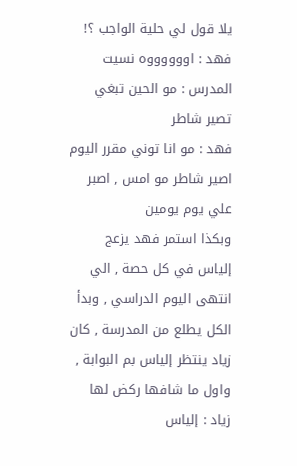يلا قول لي حلية الواجب ؟!
فهد : اووووووه نسيت
المدرس : مو الحين تبغي تصير شاطر
فهد : مو انا توني مقرر اليوم اصير شاطر مو امس , اصبر علي يوم يومين
وبكذا استمر فهد يزعج إلياس في كل حصة , الي انتهى اليوم الدراسي , وبدأ الكل يطلع من المدرسة , كان زياد ينتظر إلياس بم البوابة , واول ما شافها ركض لها
زياد : إلياس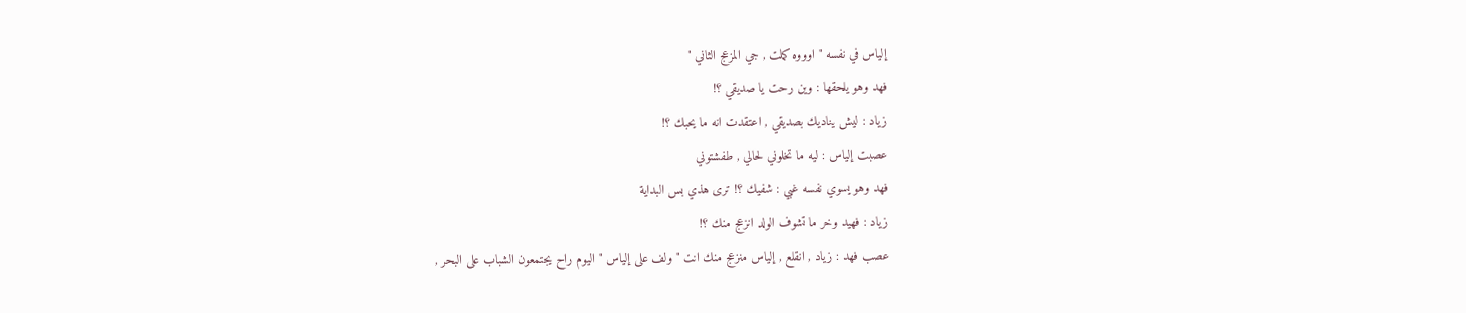إلياس في نفسه " اوووه كملت , جي المزعج الثاني "
فهد وهو يلحقها : وين رحت يا صديقي ؟!
زياد : ليش يناديك بصديقي , اعتقدت انه ما يحبك ؟!
عصبت إلياس : ليه ما تخلوني لحالي , طفشتوني
فهد وهو يسوي نفسه غبي : شفيك ؟! ترى هذي بس البداية
زياد : فهيد وخر ما تشوف الولد انزعج منك ؟!
عصب فهد : زياد , انقلع , إلياس منزعج منك انت " ولف على إلياس " اليوم راح يجتمعون الشباب على البحر ,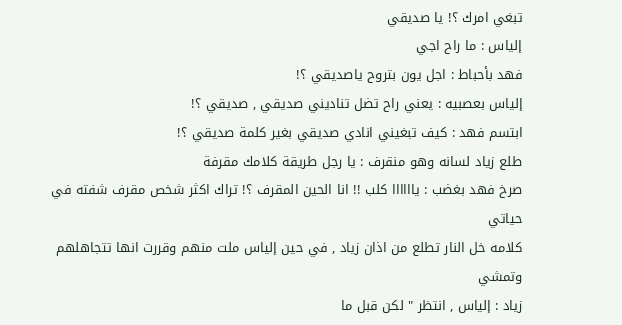تبغي امرك ؟! يا صديقي
إلياس : ما راح اجي
فهد بأحباط : اجل يون بتروح ياصديقي ؟!
إلياس بعصبيه : يعني راح تضل تناديني صديقي , صديقي ؟!
ابتسم فهد : كيف تبغيني انادي صديقي بغير كلمة صديقي ؟!
طلع زياد لسانه وهو منقرف : يا رجل طريقة كلامك مقرفة
صرخ فهد بغضب : ياااااا كلب !! انا الحين المقرف ؟! تراك اكثر شخص مقرف شفته في حياتي
كلامه خل النار تطلع من اذان زياد , في حين إلياس ملت منهم وقررت انها تتجاهلهم وتمشي
زياد : إلياس , انتظر " لكن قبل ما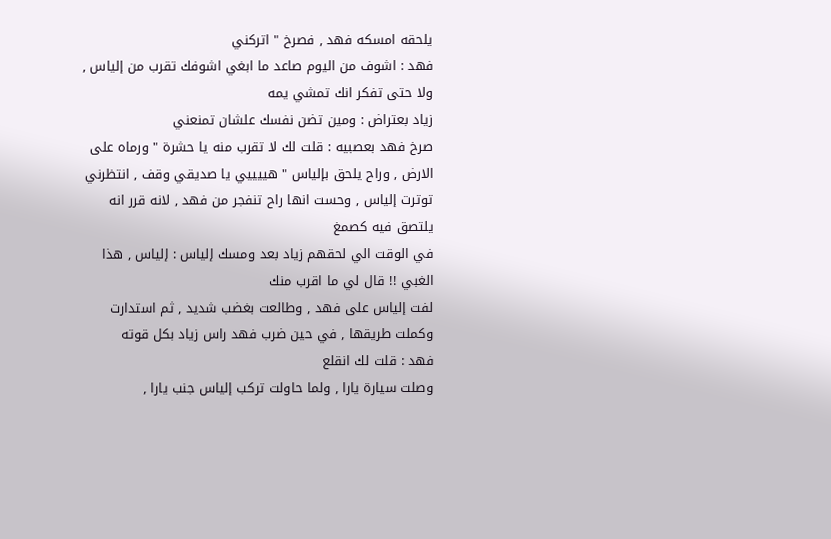يلحقه امسكه فهد , فصرخ " اتركني
فهد : اشوف من اليوم صاعد ما ابغي اشوفك تقرب من إلياس , ولا حتى تفكر انك تمشي يمه
زياد بعتراض : ومين تضن نفسك علشان تمنعني
صرخ فهد بعصبيه : قلت لك لا تقرب منه يا حشرة " ورماه على الارض , وراح يلحق بإلياس " هييييي يا صديقي وقف , انتظرني
توترت إلياس , وحست انها راح تنفجر من فهد , لانه قرر انه يلتصق فيه كصمغ
في الوقت الي لحقهم زياد بعد ومسك إلياس : إلياس , هذا الغبي !! قال لي ما اقرب منك
لفت إلياس على فهد , وطالعت بغضب شديد , ثم استدارت وكملت طريقها , في حين ضرب فهد راس زياد بكل قوته
فهد : قلت لك انقلع
وصلت سيارة يارا , ولما حاولت تركب إلياس جنب يارا ,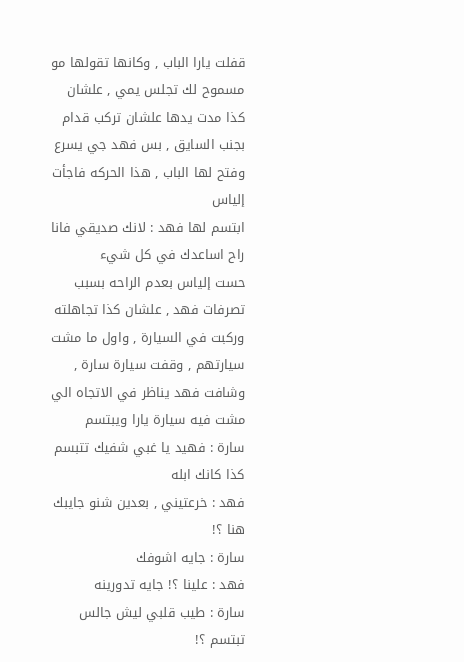قفلت يارا الباب , وكانها تقولها مو مسموح لك تجلس يمي , علشان كذا مدت يدها علشان تركب قدام بجنب السايق , بس فهد جي يسرع وفتح لها الباب , هذا الحركه فاجأت إلياس
ابتسم لها فهد : لانك صديقي فانا راح اساعدك في كل شيء
حست إلياس بعدم الراحه بسبب تصرفات فهد , علشان كذا تجاهلته وركبت في السيارة , واول ما مشت سيارتهم , وقفت سيارة سارة , وشافت فهد يناظر في الاتجاه الي مشت فيه سيارة يارا ويبتسم
سارة : فهيد يا غبي شفيك تتبسم كذا كانك ابله
فهد : خرعتيني , بعدين شنو جايبك هنا ؟!
سارة : جايه اشوفك
فهد : علينا ؟! جايه تدورينه
سارة : طيب قلبي ليش جالس تبتسم ؟!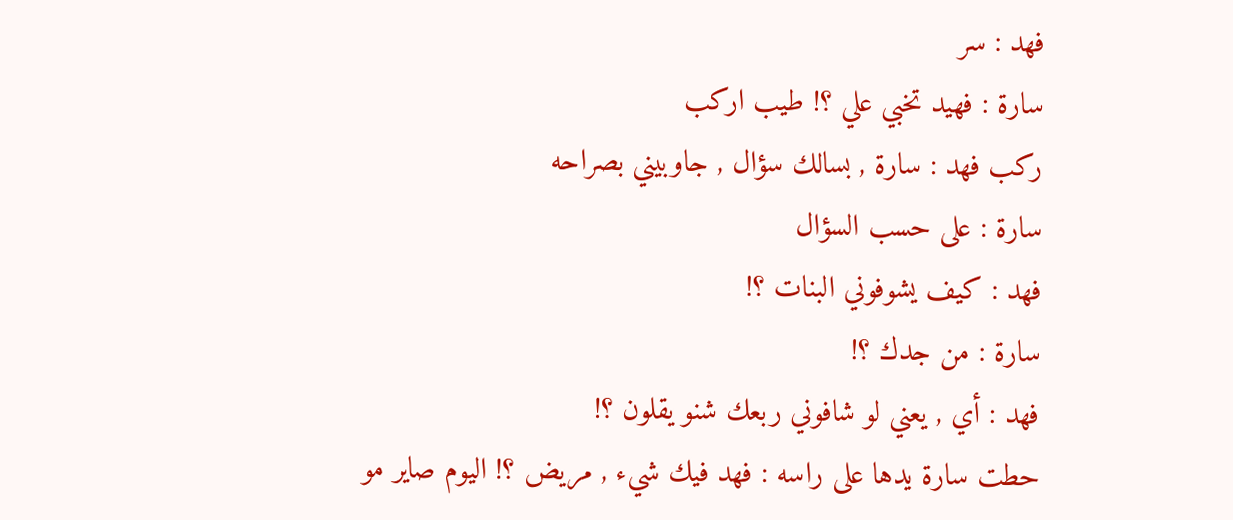فهد : سر
سارة : فهيد تخبي علي ؟! طيب اركب
ركب فهد : سارة , بسالك سؤال , جاوبيني بصراحه
سارة : على حسب السؤال
فهد : كيف يشوفوني البنات ؟!
سارة : من جدك ؟!
فهد : أي , يعني لو شافوني ربعك شنو يقلون ؟!
حطت سارة يدها على راسه : فهد فيك شيء , مريض ؟! اليوم صاير مو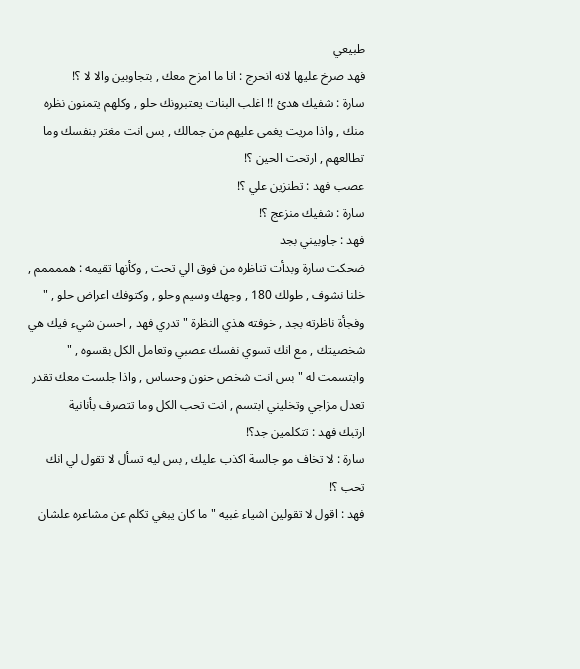طبيعي
فهد صرخ عليها لانه انحرج : انا ما امزح معك , بتجاوبين والا لا ؟!
سارة : شفيك هدئ !! اغلب البنات يعتبرونك حلو , وكلهم يتمنون نظره منك , واذا مريت يغمى عليهم من جمالك , بس انت مغتر بنفسك وما تطالعهم , ارتحت الحين ؟!
عصب فهد : تطنزين علي ؟!
سارة : شفيك منزعج ؟!
فهد : جاوبيني بجد
ضحكت سارة وبدأت تناظره من فوق الي تحت , وكأنها تقيمه : هممممم , خلنا نشوف , طولك 180 , وجهك وسيم وحلو , وكتوفك اعراض حلو , " وفجأة ناظرته بجد , خوفته هذي النظرة " تدري فهد , احسن شيء فيك هي شخصيتك , مع انك تسوي نفسك عصبي وتعامل الكل بقسوه , " وابتسمت له " بس انت شخص حنون وحساس , واذا جلست معك تقدر تعدل مزاجي وتخليني ابتسم , انت تحب الكل وما تتصرف بأنانية
ارتبك فهد : تتكلمين جد؟!
سارة : لا تخاف مو جالسة اكذب عليك , بس ليه تسأل لا تقول لي انك تحب ؟!
فهد : اقول لا تقولين اشياء غبيه " ما كان يبغي تكلم عن مشاعره علشان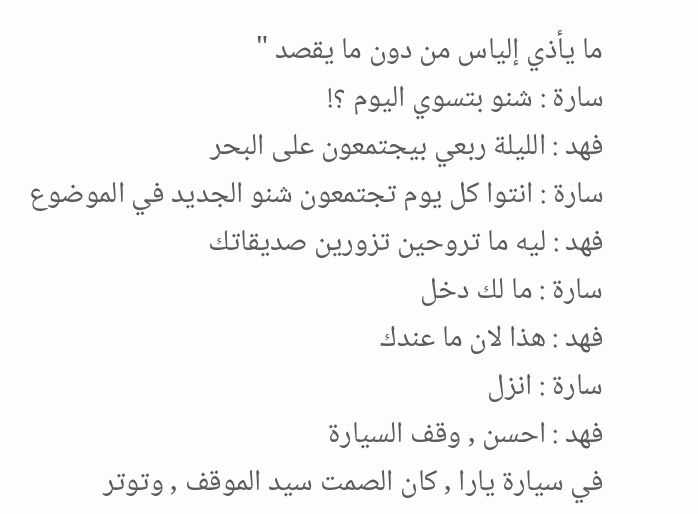ما يأذي إلياس من دون ما يقصد "
سارة : شنو بتسوي اليوم ؟!
فهد : الليلة ربعي بيجتمعون على البحر
سارة : انتوا كل يوم تجتمعون شنو الجديد في الموضوع
فهد : ليه ما تروحين تزورين صديقاتك
سارة : ما لك دخل
فهد : هذا لان ما عندك
سارة : انزل
فهد : احسن , وقف السيارة
في سيارة يارا , كان الصمت سيد الموقف , وتوتر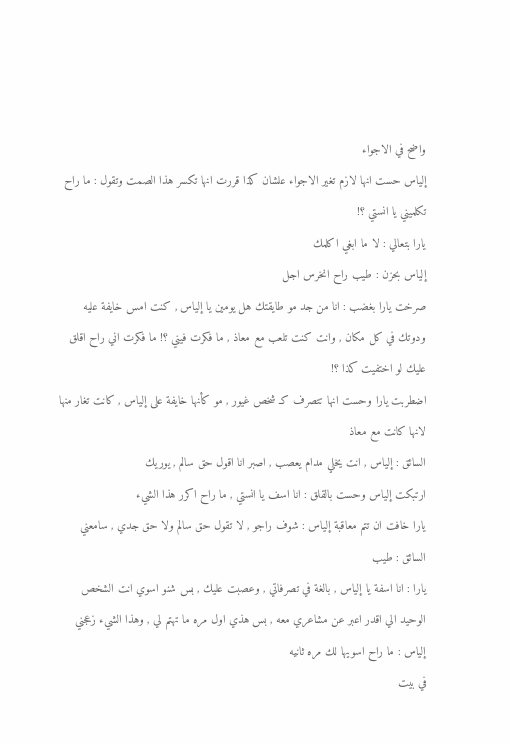واضح في الاجواء
إلياس حست انها لازم تغير الاجواء علشان كذا قررت انها تكسر هذا الصمت وتقول : ما راح تكلميني يا انستي ؟!
يارا بتعالي : لا ما ابغي اكلمك
إلياس بحزن : طيب راح انخرس اجل
صرخت يارا بغضب : انا من جد مو طايقتك هل يومين يا إلياس , كنت امس خايفة عليه ودوتك في كل مكان , وانت كنت تلعب مع معاذ , ما فكرت فيني ؟! ما فكرت اني راح اقلق عليك لو اختفيت كذا ؟!
اضطربت يارا وحست انها تتصرف كـ شخص غيور , مو كأنها خايفة على إلياس , كانت تغار منها لانها كانت مع معاذ
السائق : إلياس , انت يخلي مدام يعصب , اصبر انا اقول حق سالم , يوريك
ارتبكت إلياس وحست بالقلق : انا اسف يا انستي , ما راح اكرر هذا الشيء
يارا خافت ان تتم معاقبة إلياس : شوف راجو , لا تقول حق سالم ولا حق جدي , سامعني
السائق : طيب
يارا : انا اسفة يا إلياس , بالغة في تصرفاتي , وعصبت عليك , بس شنو اسوي انت الشخص الوحيد الي اقدر اعبر عن مشاعري معه , بس هذي اول مره ما تهتم لي , وهذا الشيء زعجني
إلياس : ما راح اسويها لك مره ثانيه
في بيت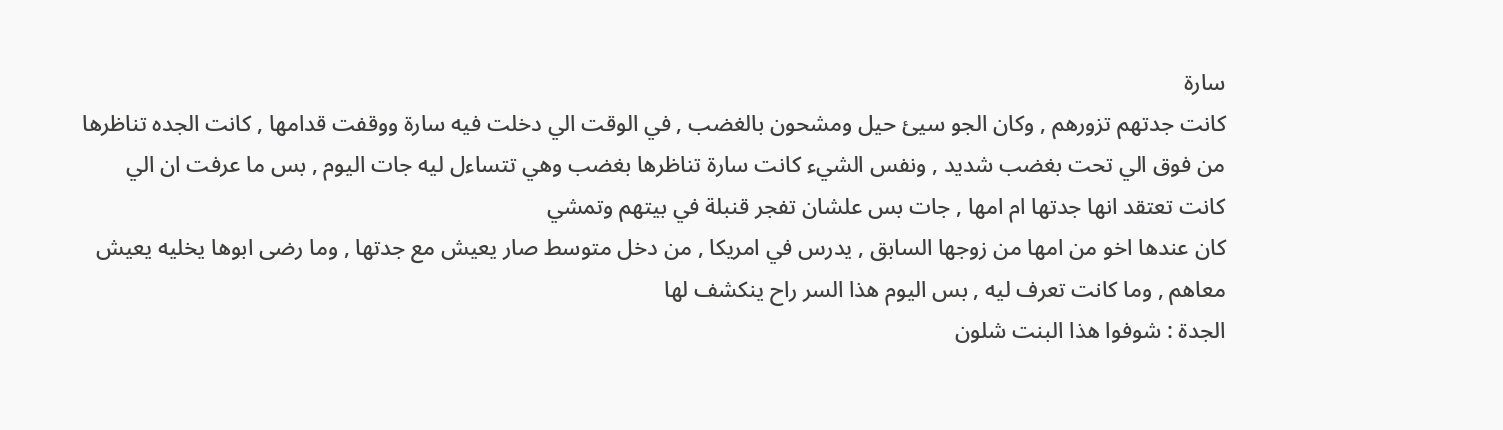سارة
كانت جدتهم تزورهم , وكان الجو سيئ حيل ومشحون بالغضب , في الوقت الي دخلت فيه سارة ووقفت قدامها , كانت الجده تناظرها من فوق الي تحت بغضب شديد , ونفس الشيء كانت سارة تناظرها بغضب وهي تتساءل ليه جات اليوم , بس ما عرفت ان الي كانت تعتقد انها جدتها ام امها , جات بس علشان تفجر قنبلة في بيتهم وتمشي
كان عندها اخو من امها من زوجها السابق , يدرس في امريكا , من دخل متوسط صار يعيش مع جدتها , وما رضى ابوها يخليه يعيش معاهم , وما كانت تعرف ليه , بس اليوم هذا السر راح ينكشف لها
الجدة : شوفوا هذا البنت شلون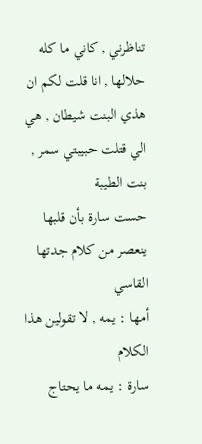تناظرني , كاني ما كله حلالها , انا قلت لكم ان هذي البنت شيطان , هي الي قتلت حبيبتي سمر , بنت الطيبة
حست سارة بأن قلبها ينعصر من كلام جدتها القاسي
أمها : يمه , لا تقولين هذا الكلام
سارة : يمه ما يحتاج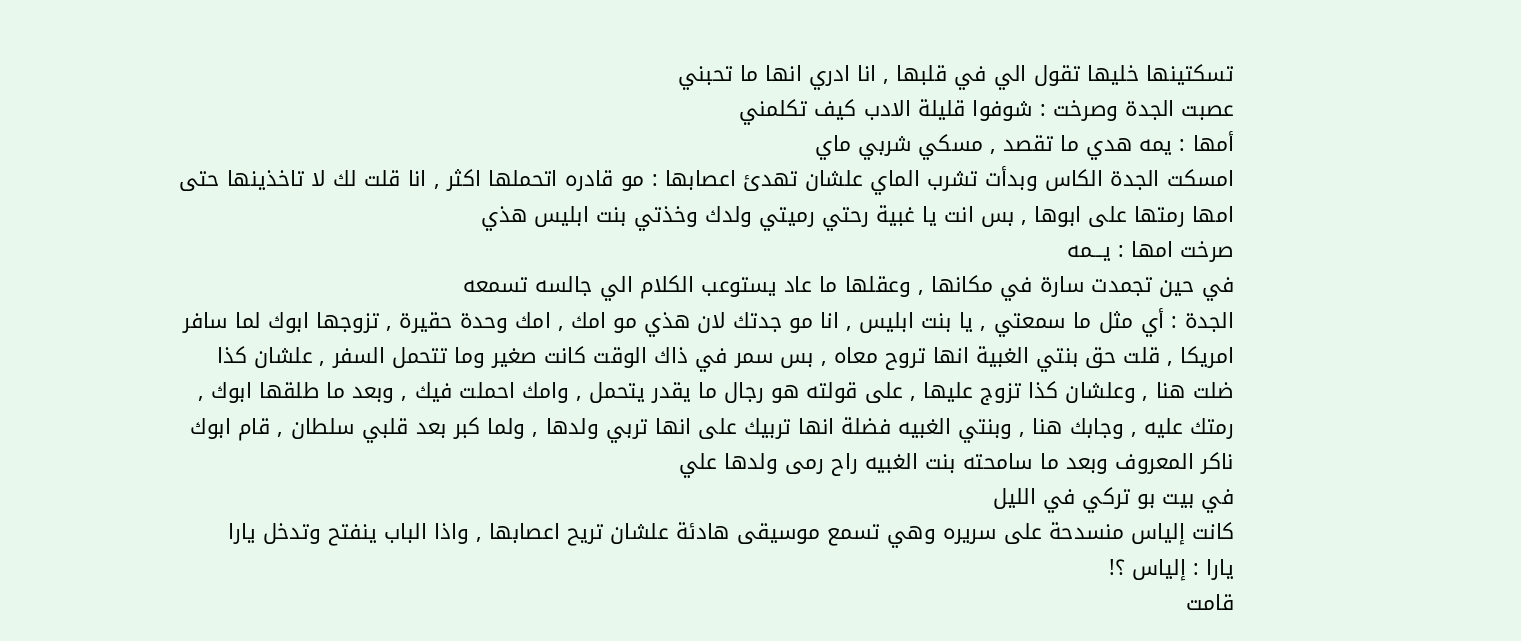تسكتينها خليها تقول الي في قلبها , انا ادري انها ما تحبني
عصبت الجدة وصرخت : شوفوا قليلة الادب كيف تكلمني
أمها : يمه هدي ما تقصد , مسكي شربي ماي
امسكت الجدة الكاس وبدأت تشرب الماي علشان تهدئ اعصابها : مو قادره اتحملها اكثر , انا قلت لك لا تاخذينها حتى امها رمتها على ابوها , بس انت يا غبية رحتي رميتي ولدك وخذتي بنت ابليس هذي
صرخت امها : يـــمه
في حين تجمدت سارة في مكانها , وعقلها ما عاد يستوعب الكلام الي جالسه تسمعه
الجدة : أي مثل ما سمعتي , يا بنت ابليس , انا مو جدتك لان هذي مو امك , امك وحدة حقيرة , تزوجها ابوك لما سافر امريكا , قلت حق بنتي الغبية انها تروح معاه , بس سمر في ذاك الوقت كانت صغير وما تتحمل السفر , علشان كذا ضلت هنا , وعلشان كذا تزوج عليها , على قولته هو رجال ما يقدر يتحمل , وامك احملت فيك , وبعد ما طلقها ابوك , رمتك عليه , وجابك هنا , وبنتي الغبيه فضلة انها تربيك على انها تربي ولدها , ولما كبر بعد قلبي سلطان , قام ابوك ناكر المعروف وبعد ما سامحته بنت الغبيه راح رمى ولدها علي
في بيت بو تركي في الليل
كانت إلياس منسدحة على سريره وهي تسمع موسيقى هادئة علشان تريح اعصابها , واذا الباب ينفتح وتدخل يارا
يارا : إلياس ؟!
قامت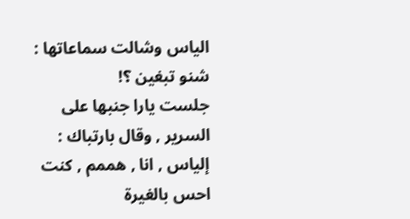الياس وشالت سماعاتها : شنو تبغين ؟!
جلست يارا جنبها على السرير , وقال بارتباك : إلياس , انا , هممم , كنت احس بالغيرة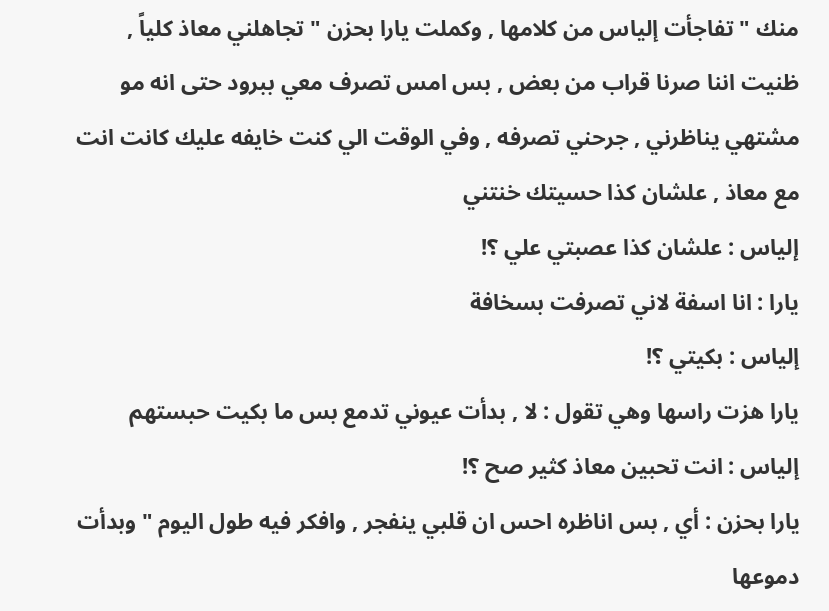منك " تفاجأت إلياس من كلامها , وكملت يارا بحزن " تجاهلني معاذ كلياً , ظنيت اننا صرنا قراب من بعض , بس امس تصرف معي ببرود حتى انه مو مشتهي يناظرني , جرحني تصرفه , وفي الوقت الي كنت خايفه عليك كانت انت مع معاذ , علشان كذا حسيتك خنتني
إلياس : علشان كذا عصبتي علي ؟!
يارا : انا اسفة لاني تصرفت بسخافة
إلياس : بكيتي ؟!
يارا هزت راسها وهي تقول : لا , بدأت عيوني تدمع بس ما بكيت حبستهم
إلياس : انت تحبين معاذ كثير صح ؟!
يارا بحزن : أي , بس اناظره احس ان قلبي ينفجر , وافكر فيه طول اليوم " وبدأت دموعها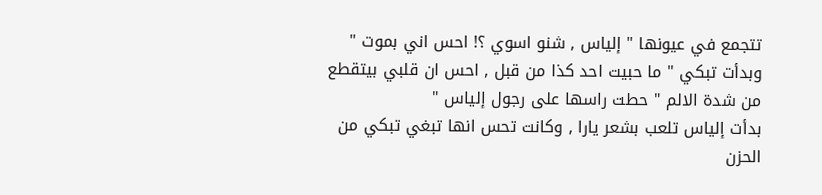تتجمع في عيونها " إلياس , شنو اسوي ؟! احس اني بموت " وبدأت تبكي " ما حبيت احد كذا من قبل , احس ان قلبي بيتقطع من شدة الالم " حطت راسها على رجول إلياس "
بدأت إلياس تلعب بشعر يارا , وكانت تحس انها تبغي تبكي من الحزن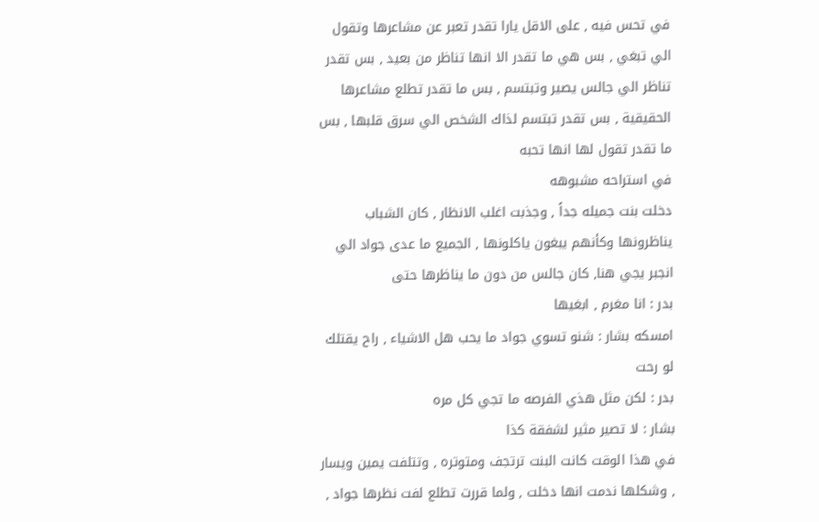في تحس فيه , على الاقل يارا تقدر تعبر عن مشاعرها وتقول الي تبغي , بس هي ما تقدر الا انها تناظر من بعيد , بس تقدر تناظر الي جالس يصير وتبتسم , بس ما تقدر تطلع مشاعرها الحقيقية , بس تقدر تبتسم لذاك الشخص الي سرق قلبها , بس ما تقدر تقول لها انها تحبه
في استراحه مشبوهه
دخلت بنت جميله جداً , وجذبت اغلب الانظار , كان الشباب يناظرونها وكأنهم يبغون ياكلونها , الجميع ما عدى جواد الي انجبر يجي هنا, كان جالس من دون ما يناظرها حتى
بدر : انا مغرم , ابغيها
امسكه بشار : شنو تسوي جواد ما يحب هل الاشياء , راح يقتلك لو رحت
بدر : لكن مثل هذي الفرصه ما تجي كل مره
بشار : لا تصير مثير لشفقة كذا
في هذا الوقت كانت البنت ترتجف ومتوتره , وتتلفت يمين ويسار , وشكلها ندمت انها دخلت , ولما قررت تطلع لفت نظرها جواد ,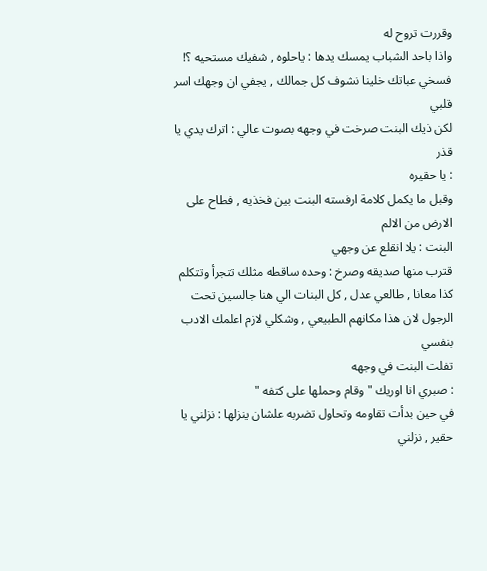وقررت تروح له
واذا باحد الشباب يمسك يدها : ياحلوه , شفيك مستحيه ؟! فسخي عباتك خلينا نشوف كل جمالك , يجفي ان وجهك اسر قلبي
لكن ذيك البنت صرخت في وجهه بصوت عالي : اترك يدي يا قذر
: يا حقيره
وقبل ما يكمل كلامة ارفسته البنت بين فخذيه , فطاح على الارض من الالم
البنت : يلا انقلع عن وجهي
قترب منها صديقه وصرخ : وحده ساقطه مثلك تتجرأ وتتكلم كذا معانا , طالعي عدل , كل البنات الي هنا جالسين تحت الرجول لان هذا مكانهم الطبيعي , وشكلي لازم اعلمك الادب بنفسي
تفلت البنت في وجهه
: صبري انا اوريك " وقام وحملها على كتفه "
في حين بدأت تقاومه وتحاول تضربه علشان ينزلها : نزلني يا حقير , نزلني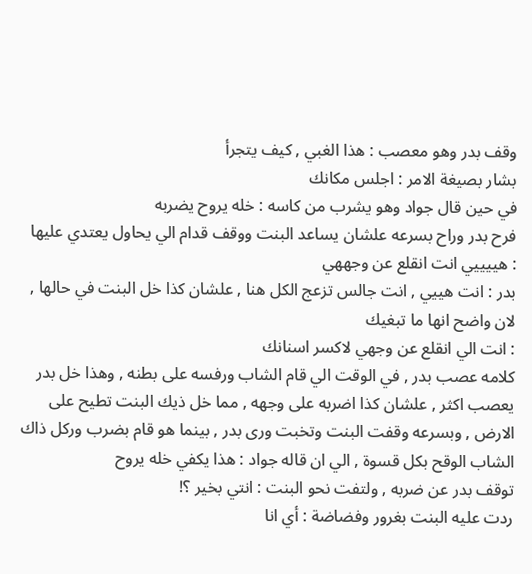وقف بدر وهو معصب : هذا الغبي , كيف يتجرأ
بشار بصيغة الامر : اجلس مكانك
في حين قال جواد وهو يشرب من كاسه : خله يروح يضربه
فرح بدر وراح بسرعه علشان يساعد البنت ووقف قدام الي يحاول يعتدي عليها
: هييييي انت انقلع عن وجههي
بدر : انت هييي , انت جالس تزعج الكل هنا , علشان كذا خل البنت في حالها , لان واضح انها ما تبغيك
: انت الي انقلع عن وجهي لاكسر اسنانك
كلامه عصب بدر , في الوقت الي قام الشاب ورفسه على بطنه , وهذا خل بدر يعصب اكثر , علشان كذا اضربه على وجهه , مما خل ذيك البنت تطيح على الارض , وبسرعه وقفت البنت وتخبت ورى بدر , بينما هو قام بضرب وركل ذاك الشاب الوقح بكل قسوة , الي ان قاله جواد : هذا يكفي خله يروح
توقف بدر عن ضربه , ولتفت نحو البنت : انتي بخير ؟!
ردت عليه البنت بغرور وفضاضة : أي انا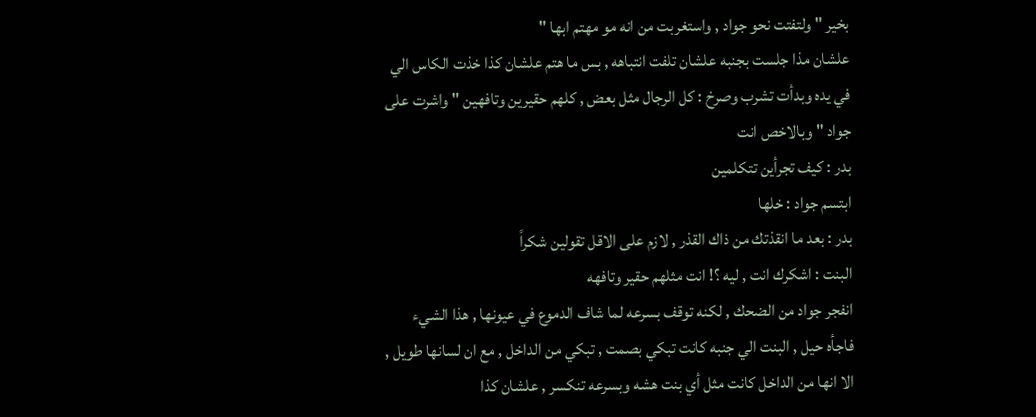بخير " ولتفتت نحو جواد , واستغربت من انه مو مهتم ابها "
علشان مذا جلست بجنبه علشان تلفت انتباهه , بس ما هتم علشان كذا خذت الكاس الي في يده وبدأت تشرب وصرخ : كل الرجال مثل بعض , كلهم حقيرين وتافهين " واشرت على جواد " وبالاخص انت
بدر : كيف تجرأين تتكلمين
ابتسم جواد : خلها
بدر : بعد ما انقذتك من ذاك القذر , لازم على الاقل تقولين شكراً
البنت : اشكرك انت , ليه ؟! انت مثلهم حقير وتافهه
انفجر جواد من الضحك , لكنه توقف بسرعه لما شاف الدموع في عيونها , هذا الشيء فاجأه حيل , البنت الي جنبه كانت تبكي بصمت , تبكي من الداخل , مع ان لسانها طويل , الا انها من الداخل كانت مثل أي بنت هشه وبسرعه تنكسر , علشان كذا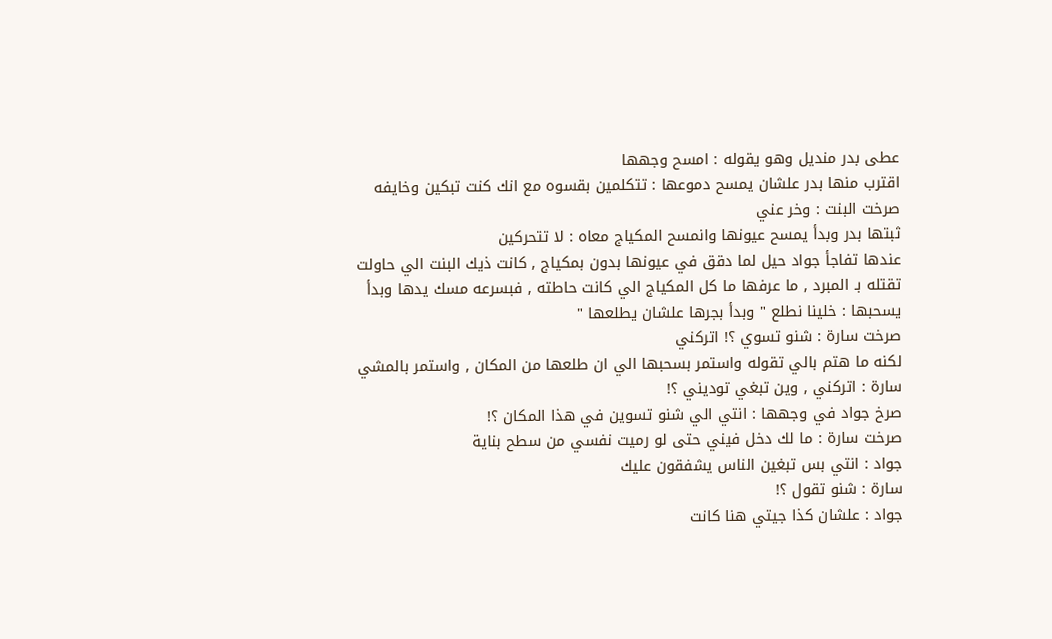عطى بدر منديل وهو يقوله : امسح وجهها
اقترب منها بدر علشان يمسح دموعها : تتكلمين بقسوه مع انك كنت تبكين وخايفه
صرخت البنت : وخر عني
ثبتها بدر وبدأ يمسح عيونها وانمسح المكياج معاه : لا تتحركين
عندها تفاجأ جواد حيل لما دقق في عيونها بدون بمكياج , كانت ذيك البنت الي حاولت تقتله بـ المبرد , ما عرفها ما كل المكياج الي كانت حاطته , فبسرعه مسك يدها وبدأ يسحبها : خلينا نطلع " وبدأ بجرها علشان يطلعها "
صرخت سارة : شنو تسوي ؟! اتركني
لكنه ما هتم بالي تقوله واستمر بسحبها الي ان طلعها من المكان , واستمر بالمشي
سارة : اتركني , وين تبغي توديني ؟!
صرخ جواد في وجهها : انتي الي شنو تسوين في هذا المكان ؟!
صرخت سارة : ما لك دخل فيني حتى لو رميت نفسي من سطح بناية
جواد : انتي بس تبغين الناس يشفقون عليك
سارة : شنو تقول ؟!
جواد : علشان كذا جيتي هنا كانت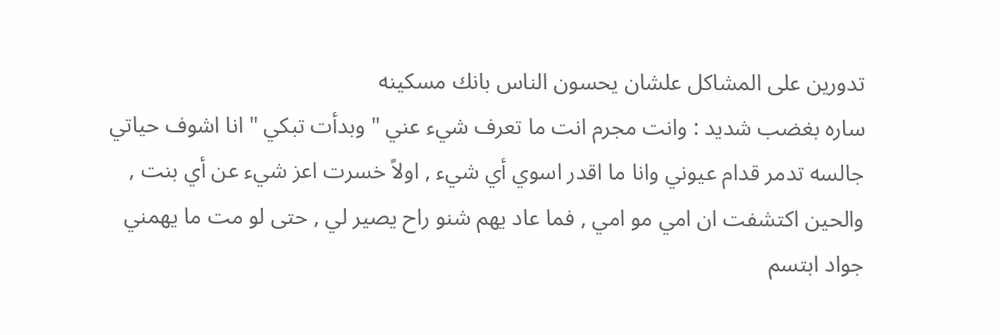تدورين على المشاكل علشان يحسون الناس بانك مسكينه
ساره بغضب شديد : وانت مجرم انت ما تعرف شيء عني " وبدأت تبكي " انا اشوف حياتي جالسه تدمر قدام عيوني وانا ما اقدر اسوي أي شيء , اولاً خسرت اعز شيء عن أي بنت , والحين اكتشفت ان امي مو امي , فما عاد يهم شنو راح يصير لي , حتى لو مت ما يهمني
جواد ابتسم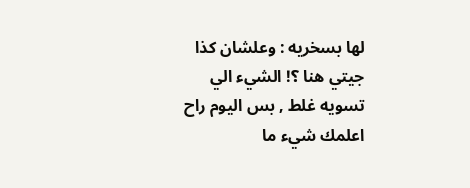لها بسخريه : وعلشان كذا جيتي هنا ؟! الشيء الي تسويه غلط , بس اليوم راح اعلمك شيء ما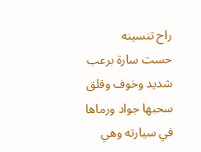راح تنسينه
حست سارة برعب شديد وخوف وقلق
سحبها جواد ورماها في سيارته وهي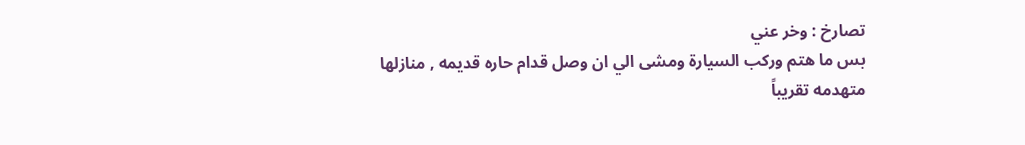تصارخ : وخر عني
بس ما هتم وركب السيارة ومشى الي ان وصل قدام حاره قديمه , منازلها متهدمه تقريباً